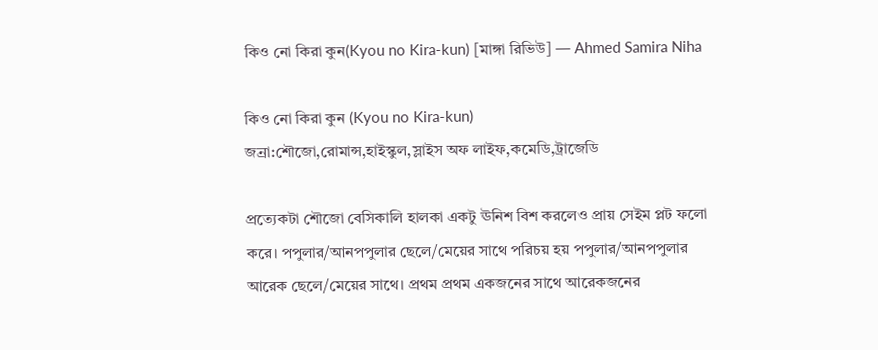কিও নো কিরা কুন(Kyou no Kira-kun) [মাঙ্গা রিভিউ] — Ahmed Samira Niha

কিও নো কিরা কুন (Kyou no Kira-kun)
জন্রা:শৌজো,রোমান্স,হাইস্কুল,স্লাইস অফ লাইফ,কমেডি,ট্রাজেডি

প্রত্যেকটা শৌজো বেসিকালি হালকা একটু ঊনিশ বিশ করলেও প্রায় সেইম প্লট ফলো করে। পপুলার/আনপপুলার ছেলে/মেয়ের সাথে পরিচয় হয় পপুলার/আনপপুলার আরেক ছেলে/মেয়ের সাথে। প্রথম প্রথম একজনের সাথে আরেকজনের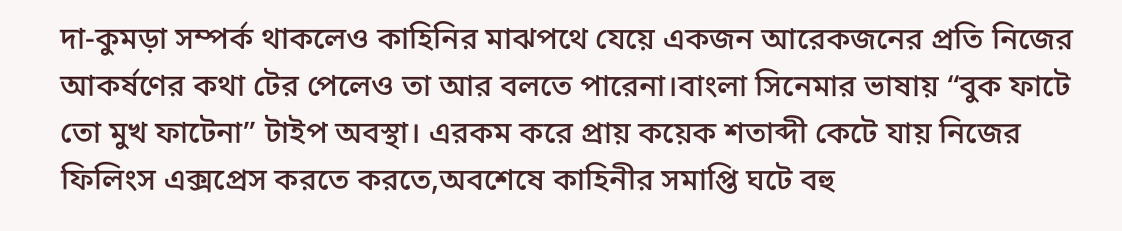দা-কুমড়া সম্পর্ক থাকলেও কাহিনির মাঝপথে যেয়ে একজন আরেকজনের প্রতি নিজের আকর্ষণের কথা টের পেলেও তা আর বলতে পারেনা।বাংলা সিনেমার ভাষায় “বুক ফাটে তো মুখ ফাটেনা” টাইপ অবস্থা। এরকম করে প্রায় কয়েক শতাব্দী কেটে যায় নিজের ফিলিংস এক্সপ্রেস করতে করতে,অবশেষে কাহিনীর সমাপ্তি ঘটে বহু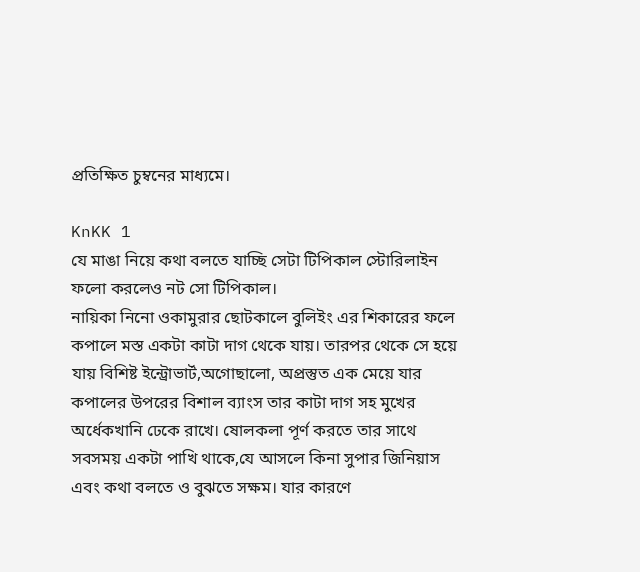প্রতিক্ষিত চুম্বনের মাধ্যমে।

KnKK 1
যে মাঙা নিয়ে কথা বলতে যাচ্ছি সেটা টিপিকাল স্টোরিলাইন ফলো করলেও নট সো টিপিকাল।
নায়িকা নিনো ওকামুরার ছোটকালে বুলিইং এর শিকারের ফলে কপালে মস্ত একটা কাটা দাগ থেকে যায়। তারপর থেকে সে হয়ে যায় বিশিষ্ট ইন্ট্রোভার্ট,অগোছালো, অপ্রস্তুত এক মেয়ে যার কপালের উপরের বিশাল ব্যাংস তার কাটা দাগ সহ মুখের অর্ধেকখানি ঢেকে রাখে। ষোলকলা পূর্ণ করতে তার সাথে সবসময় একটা পাখি থাকে,যে আসলে কিনা সুপার জিনিয়াস এবং কথা বলতে ও বুঝতে সক্ষম। যার কারণে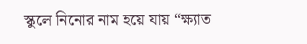স্কুলে নিনোর নাম হয়ে যায় “ক্ষ্যাত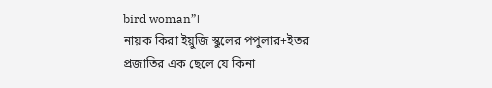bird woman”।
নায়ক কিরা ইয়ুজি স্কুলের পপুলার+ইতর প্রজাতির এক ছেলে যে কিনা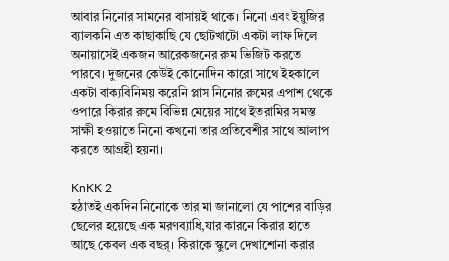আবার নিনোর সামনের বাসায়ই থাকে। নিনো এবং ইয়ুজির ব্যালকনি এত কাছাকাছি যে ছোটখাটো একটা লাফ দিলে অনায়াসেই একজন আরেকজনের রুম ভিজিট করতে পারবে। দুজনের কেউই কোনোদিন কারো সাথে ইহকালে একটা বাক্যবিনিময় করেনি প্লাস নিনোর রুমের এপাশ থেকে ওপারে কিরার রুমে বিভিন্ন মেয়ের সাথে ইতরামির সমস্ত সাক্ষী হওয়াতে নিনো কখনো তার প্রতিবেশীর সাথে আলাপ করতে আগ্রহী হয়না।

KnKK 2
হঠাতই একদিন নিনোকে তার মা জানালো যে পাশের বাড়ির ছেলের হয়েছে এক মরণব্যাধি,যার কারনে কিরার হাতে আছে কেবল এক বছর্। কিরাকে স্কুলে দেখাশোনা করার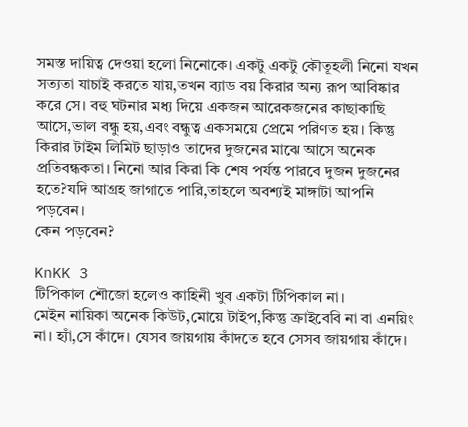সমস্ত দায়িত্ব দেওয়া হলো নিনোকে। একটু একটু কৌতূহলী নিনো যখন সত্যতা যাচাই করতে যায়,তখন ব্যাড বয় কিরার অন্য রূপ আবিষ্কার করে সে। বহু ঘটনার মধ্য দিয়ে একজন আরেকজনের কাছাকাছি আসে,ভাল বন্ধু হয়,এবং বন্ধুত্ব একসময়ে প্রেমে পরিণত হয়। কিন্তু কিরার টাইম লিমিট ছাড়াও তাদের দুজনের মাঝে আসে অনেক প্রতিবন্ধকতা। নিনো আর কিরা কি শেষ পর্যন্ত পারবে দুজন দুজনের হতে?যদি আগ্রহ জাগাতে পারি,তাহলে অবশ্যই মাঙ্গাটা আপনি পড়বেন।
কেন পড়বেন?

KnKK 3
টিপিকাল শৌজো হলেও কাহিনী খুব একটা টিপিকাল না।
মেইন নায়িকা অনেক কিউট,মোয়ে টাইপ,কিন্তু ক্রাইবেবি না বা এনয়িং না। হ্যাঁ,সে কাঁদে। যেসব জায়গায় কাঁদতে হবে সেসব জায়গায় কাঁদে।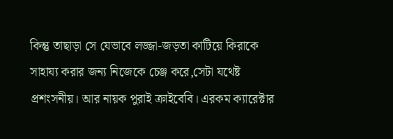কিন্তু তাছাড়া সে যেভাবে লজ্জা-জড়তা কাটিয়ে কিরাকে সাহায্য করার জন্য নিজেকে চেঞ্জ করে,সেটা যথেষ্ট প্রশংসনীয়। আর নায়ক পুরাই ক্রাইবেবি। এরকম ক্যারেক্টার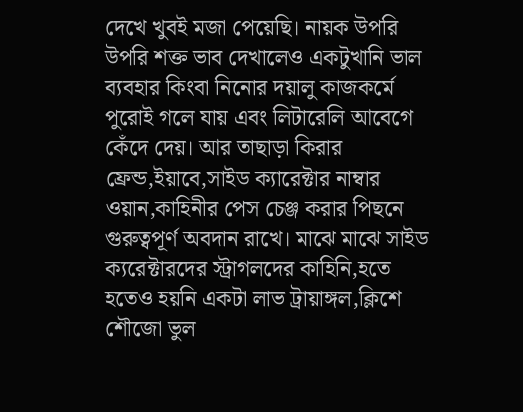দেখে খুবই মজা পেয়েছি। নায়ক উপরি উপরি শক্ত ভাব দেখালেও একটুখানি ভাল ব্যবহার কিংবা নিনোর দয়ালু কাজকর্মে পুরোই গলে যায় এবং লিটারেলি আবেগে কেঁদে দেয়। আর তাছাড়া কিরার ফ্রেন্ড,ইয়াবে,সাইড ক্যারেক্টার নাম্বার ওয়ান,কাহিনীর পেস চেঞ্জ করার পিছনে গুরুত্বপূর্ণ অবদান রাখে। মাঝে মাঝে সাইড ক্যরেক্টারদের স্ট্রাগলদের কাহিনি,হতে হতেও হয়নি একটা লাভ ট্রায়াঙ্গল,ক্লিশে শৌজো ভুল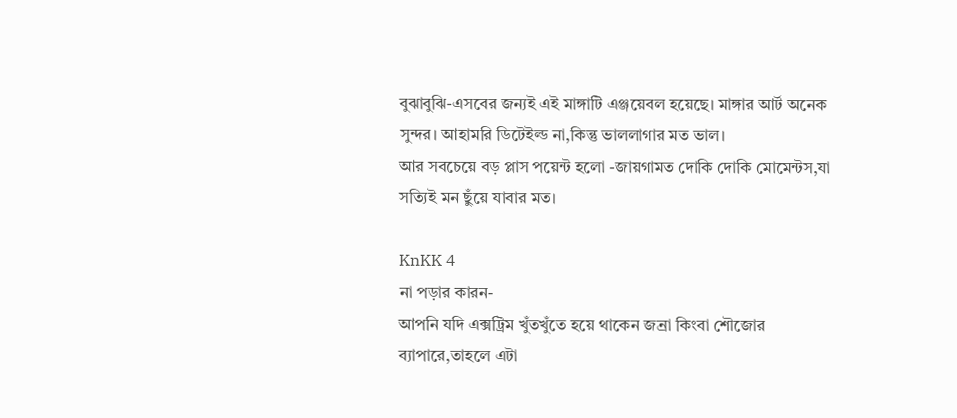বুঝাবুঝি-এসবের জন্যই এই মাঙ্গাটি এঞ্জয়েবল হয়েছে। মাঙ্গার আর্ট অনেক সুন্দর। আহামরি ডিটেইল্ড না,কিন্তু ভাললাগার মত ভাল।
আর সবচেয়ে বড় প্লাস পয়েন্ট হলো -জায়গামত দোকি দোকি মোমেন্টস,যা সত্যিই মন ছুঁয়ে যাবার মত।

KnKK 4
না পড়ার কারন-
আপনি যদি এক্সট্রিম খুঁতখুঁতে হয়ে থাকেন জন্রা কিংবা শৌজোর ব্যাপারে,তাহলে এটা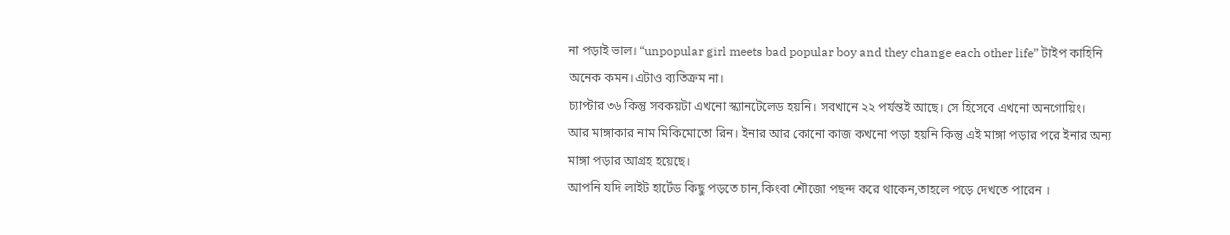না পড়াই ভাল। “unpopular girl meets bad popular boy and they change each other life” টাইপ কাহিনি অনেক কমন।এটাও ব্যতিক্রম না।
চ্যাপ্টার ৩৬ কিন্তু সবকয়টা এখনো স্ক্যানটেলেড হয়নি। সবখানে ২২ পর্যন্তই আছে। সে হিসেবে এখনো অনগোয়িং।
আর মাঙ্গাকার নাম মিকিমোতো রিন। ইনার আর কোনো কাজ কখনো পড়া হয়নি কিন্তু এই মাঙ্গা পড়ার পরে ইনার অন্য মাঙ্গা পড়ার আগ্রহ হয়েছে।
আপনি যদি লাইট হার্টেড কিছু পড়তে চান,কিংবা শৌজো পছন্দ করে থাকেন,তাহলে পড়ে দেখতে পারেন ।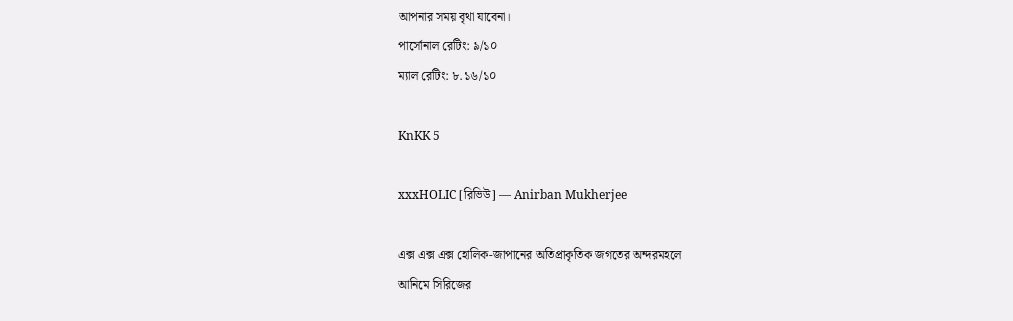আপনার সময় বৃথা যাবেনা।
পার্সোনাল রেটিং: ৯/১০
ম্যাল রেটিং: ৮.১৬/১০

KnKK 5

xxxHOLIC [রিভিউ] — Anirban Mukherjee

এক্স এক্স এক্স হোলিক-জাপানের অতিপ্রাকৃতিক জগতের অন্দরমহলে
আনিমে সিরিজের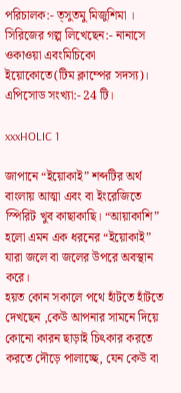পরিচালক:- ত্সুতমু মিজুশিমা ।
সিরিজের গল্প লিখেছেন:- নানাসে ওকাওয়া এবংমিচিকো ইয়োকোতে(টিম ক্লাম্পের সদস্য)।
এপিসোড সংখ্যা:- 24 টি।

xxxHOLIC 1

জাপানে “ইয়োকাই” শব্দটির অর্থ বাংলায় আত্মা এবং বা ইংরেজিতে স্পিরিট খুব কাছাকাছি। “আয়াকাশি” হলো এমন এক ধরনের “ইয়োকাই” যারা জলে বা জলের উপরে অবস্থান করে।
হয়ত কোন সকালে পথে হাঁটতে হাঁটতে দেখছেন ,কেউ আপনার সামনে দিয়ে কোনো কারন ছাড়াই চিৎকার করতে করতে দৌড়ে পালাচ্ছে, যেন কেউ বা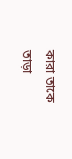কারা তাকে তাড়া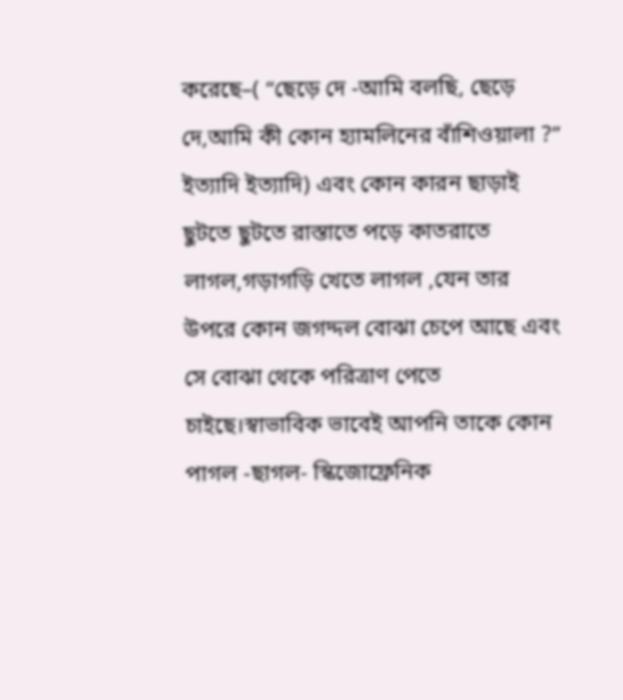করেছে–( “ছেড়ে দে -আমি বলছি, ছেড়ে দে,আমি কী কোন হ্যামলিনের বাঁশিওয়ালা ?” ইত্যাদি ইত্যাদি) এবং কোন কারন ছাড়াই ছুটতে ছুটতে রাস্তাতে পড়ে কাতরাতে লাগল,গড়াগড়ি খেতে লাগল ,যেন তার উপরে কোন জগদ্দল বোঝা চেপে আছে এবং সে বোঝা থেকে পরিত্রাণ পেতে চাইছে।স্বাভাবিক ভাবেই আপনি তাকে কোন পাগল -ছাগল- স্কিজোফ্রেনিক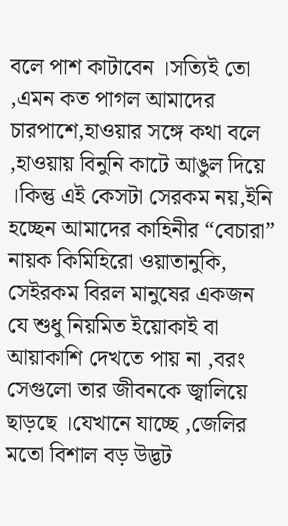বলে পাশ কাটাবেন ।সত্যিই তো ,এমন কত পাগল আমাদের চারপাশে,হাওয়ার সঙ্গে কথা বলে ,হাওয়ায় বিনুনি কাটে আঙুল দিয়ে ।কিন্তু এই কেসটা সেরকম নয়,ইনি হচ্ছেন আমাদের কাহিনীর “বেচারা” নায়ক কিমিহিরো ওয়াতানুকি, সেইরকম বিরল মানুষের একজন যে শুধু নিয়মিত ইয়োকাই বা আয়াকাশি দেখতে পায় না ,বরং সেগুলো তার জীবনকে জ্বালিয়ে ছাড়ছে ।যেখানে যাচ্ছে ,জেলির মতো বিশাল বড় উদ্ভট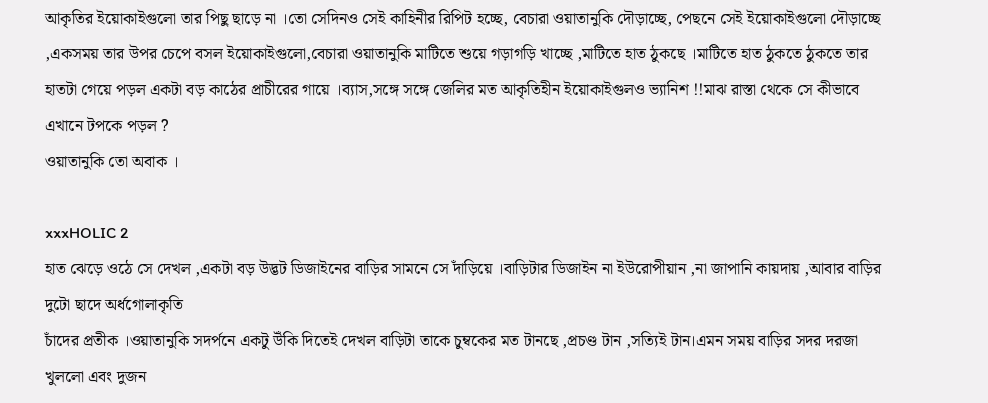আকৃতির ইয়োকাইগুলো তার পিছু ছাড়ে না ।তো সেদিনও সেই কাহিনীর রিপিট হচ্ছে, বেচারা ওয়াতানুকি দৌড়াচ্ছে, পেছনে সেই ইয়োকাইগুলো দৌড়াচ্ছে ,একসময় তার উপর চেপে বসল ইয়োকাইগুলো,বেচারা ওয়াতানুকি মাটিতে শুয়ে গড়াগড়ি খাচ্ছে ,মাটিতে হাত ঠুকছে ।মাটিতে হাত ঠুকতে ঠুকতে তার হাতটা গেয়ে পড়ল একটা বড় কাঠের প্রাচীরের গায়ে ।ব্যাস,সঙ্গে সঙ্গে জেলির মত আকৃতিহীন ইয়োকাইগুলও ভ্যানিশ !!মাঝ রাস্তা থেকে সে কীভাবে এখানে টপকে পড়ল ?
ওয়াতানুকি তো অবাক ।

xxxHOLIC 2
হাত ঝেড়ে ওঠে সে দেখল ,একটা বড় উদ্ভট ডিজাইনের বাড়ির সামনে সে দাঁড়িয়ে ।বাড়িটার ডিজাইন না ইউরোপীয়ান ,না জাপানি কায়দায় ,আবার বাড়ির দুটো ছাদে অর্ধগোলাকৃতি
চাঁদের প্রতীক ।ওয়াতানুকি সদর্পনে একটু উঁকি দিতেই দেখল বাড়িটা তাকে চুম্বকের মত টানছে ,প্রচণ্ড টান ,সত্যিই টান।এমন সময় বাড়ির সদর দরজা খুললো এবং দুজন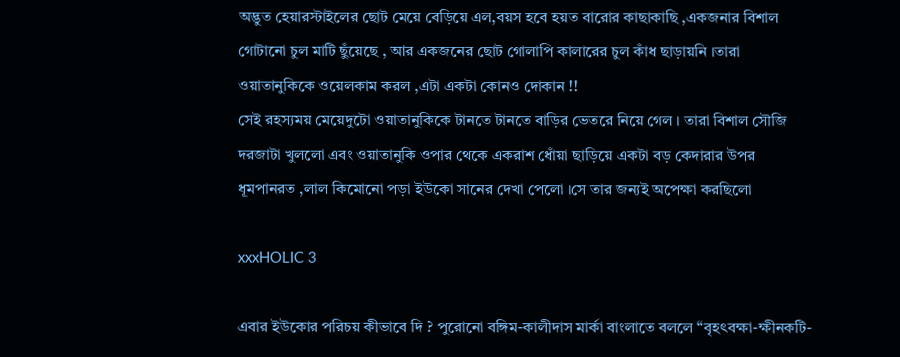অদ্ভুত হেয়ারস্টাইলের ছোট মেয়ে বেড়িয়ে এল,বয়স হবে হয়ত বারোর কাছাকাছি ,একজনার বিশাল গোটানো চুল মাটি ছুঁয়েছে , আর একজনের ছোট গোলাপি কালারের চুল কাঁধ ছাড়ায়নি ।তারা ওয়াতানুকিকে ওয়েলকাম করল ,এটা একটা কোনও দোকান !!
সেই রহস্যময় মেয়েদুটো ওয়াতানুকিকে টানতে টানতে বাড়ির ভেতরে নিয়ে গেল । তারা বিশাল সৌজি দরজাটা খুললো এবং ওয়াতানুকি ওপার থেকে একরাশ ধোঁয়া ছাড়িয়ে একটা বড় কেদারার উপর ধূমপানরত ,লাল কিমোনো পড়া ইউকো সানের দেখা পেলো ।সে তার জন্যই অপেক্ষা করছিলো

xxxHOLIC 3

এবার ইউকোর পরিচয় কীভাবে দি ? পুরোনো বঙ্গিম-কালীদাস মার্কা বাংলাতে বললে “বৃহৎবক্ষা-ক্ষীনকটি-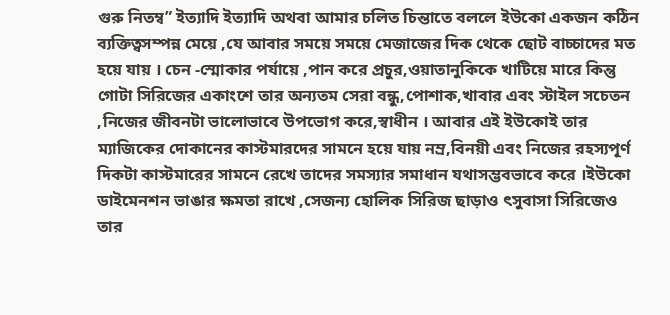গুরু নিতম্ব” ইত্যাদি ইত্যাদি অথবা আমার চলিত চিন্তাতে বললে ইউকো একজন কঠিন ব্যক্তিত্বসম্পন্ন মেয়ে ,যে আবার সময়ে সময়ে মেজাজের দিক থেকে ছোট বাচ্চাদের মত হয়ে যায় । চেন -স্মোকার পর্যায়ে ,পান করে প্রচুর,ওয়াতানুকিকে খাটিয়ে মারে কিন্তু গোটা সিরিজের একাংশে তার অন্যতম সেরা বন্ধু,পোশাক,খাবার এবং স্টাইল সচেতন ,নিজের জীবনটা ভালোভাবে উপভোগ করে,স্বাধীন । আবার এই ইউকোই তার ম্যাজিকের দোকানের কাস্টমারদের সামনে হয়ে যায় নম্র,বিনয়ী এবং নিজের রহস্যপূর্ণ দিকটা কাস্টমারের সামনে রেখে তাদের সমস্যার সমাধান যথাসম্ভবভাবে করে ।ইউকো ডাইমেনশন ভাঙার ক্ষমতা রাখে ,সেজন্য হোলিক সিরিজ ছাড়াও ৎসুবাসা সিরিজেও তার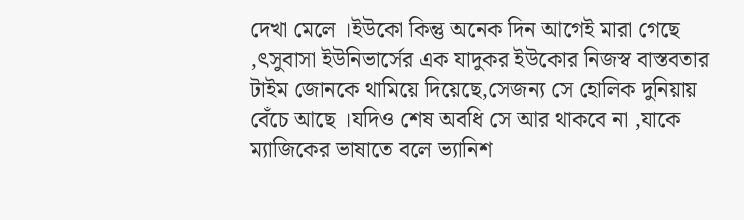দেখা মেলে ।ইউকো কিন্তু অনেক দিন আগেই মারা গেছে ,ৎসুবাসা ইউনিভার্সের এক যাদুকর ইউকোর নিজস্ব বাস্তবতার টাইম জোনকে থামিয়ে দিয়েছে,সেজন্য সে হোলিক দুনিয়ায় বেঁচে আছে ।যদিও শেষ অবধি সে আর থাকবে না ,যাকে ম্যাজিকের ভাষাতে বলে ভ্যানিশ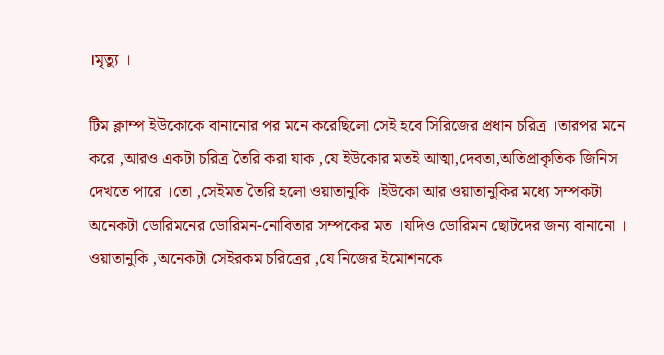।মৃত্যু ।

টিম ক্লাম্প ইউকোকে বানানোর পর মনে করেছিলো সেই হবে সিরিজের প্রধান চরিত্র ।তারপর মনে করে ,আরও একটা চরিত্র তৈরি করা যাক ,যে ইউকোর মতই আত্মা,দেবতা,অতিপ্রাকৃতিক জিনিস দেখতে পারে ।তো ,সেইমত তৈরি হলো ওয়াতানুকি ।ইউকো আর ওয়াতানুকির মধ্যে সম্পকটা অনেকটা ডোরিমনের ডোরিমন-নোবিতার সম্পকের মত ।যদিও ডোরিমন ছোটদের জন্য বানানো ।
ওয়াতানুকি ,অনেকটা সেইরকম চরিত্রের ,যে নিজের ইমোশনকে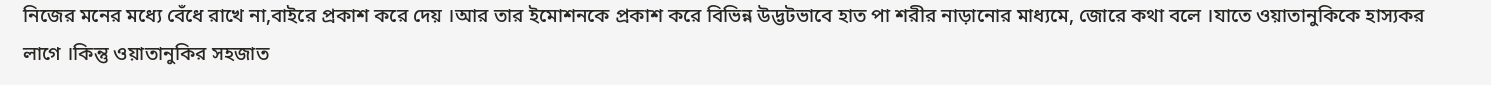নিজের মনের মধ্যে বেঁধে রাখে না,বাইরে প্রকাশ করে দেয় ।আর তার ইমোশনকে প্রকাশ করে বিভিন্ন উদ্ভটভাবে হাত পা শরীর নাড়ানোর মাধ্যমে, জোরে কথা বলে ।যাতে ওয়াতানুকিকে হাস্যকর লাগে ।কিন্তু ওয়াতানুকির সহজাত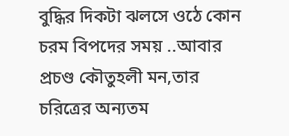বুদ্ধির দিকটা ঝলসে ওঠে কোন চরম বিপদের সময় ..আবার প্রচণ্ড কৌতুহলী মন,তার চরিত্রের অন্যতম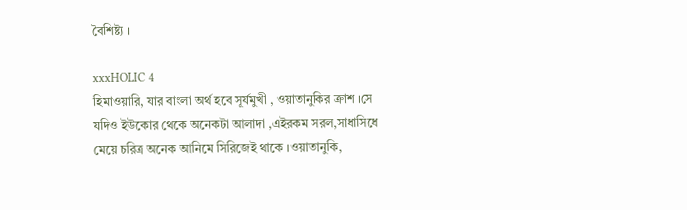বৈশিষ্ট্য ।

xxxHOLIC 4
হিমাওয়ারি, যার বাংলা অর্থ হবে সূর্যমুখী , ওয়াতানুকির ক্রাশ ।সে যদিও ইউকোর থেকে অনেকটা আলাদা ,এইরকম সরল,সাধাসিধে মেয়ে চরিত্র অনেক আনিমে সিরিজেই থাকে ।ওয়াতানুকি,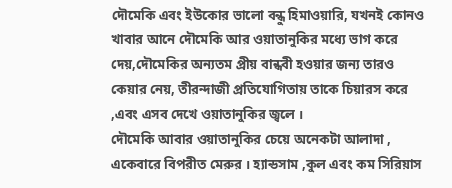দৌমেকি এবং ইউকোর ভালো বন্ধু হিমাওয়ারি, যখনই কোনও খাবার আনে দৌমেকি আর ওয়াতানুকির মধ্যে ভাগ করে দেয়,দৌমেকির অন্যতম প্রীয় বান্ধবী হওয়ার জন্য তারও কেয়ার নেয়, তীরন্দাজী প্রতিযোগিতায় তাকে চিয়ারস করে ,এবং এসব দেখে ওয়াতানুকির জ্বলে ।
দৌমেকি আবার ওয়াতানুকির চেয়ে অনেকটা আলাদা , একেবারে বিপরীত মেরুর । হ্যান্ডসাম ,কুল এবং কম সিরিয়াস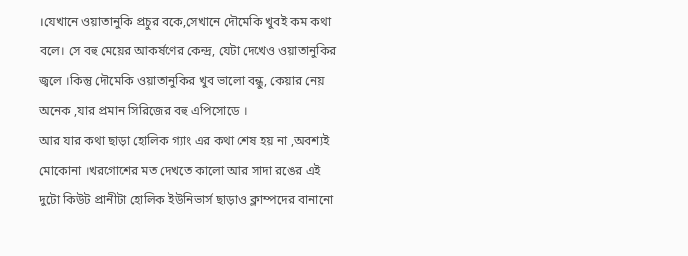।যেখানে ওয়াতানুকি প্রচুর বকে,সেখানে দৌমেকি খুবই কম কথা বলে। সে বহু মেয়ের আকর্ষণের কেন্দ্র, যেটা দেখেও ওয়াতানুকির জ্বলে ।কিন্তু দৌমেকি ওয়াতানুকির খুব ভালো বন্ধু, কেয়ার নেয় অনেক ,যার প্রমান সিরিজের বহু এপিসোডে ।
আর যার কথা ছাড়া হোলিক গ্যাং এর কথা শেষ হয় না ,অবশ্যই মোকোনা ।খরগোশের মত দেখতে কালো আর সাদা রঙের এই দুটো কিউট প্রানীটা হোলিক ইউনিভার্স ছাড়াও ক্লাম্পদের বানানো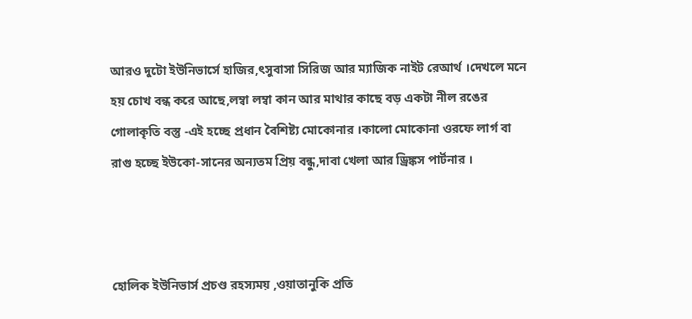আরও দুটো ইউনিভার্সে হাজির,ৎসুবাসা সিরিজ আর ম্যাজিক নাইট রেআর্থ ।দেখলে মনে হয় চোখ বন্ধ করে আছে,লম্বা লম্বা কান আর মাথার কাছে বড় একটা নীল রঙের গোলাকৃতি বস্তু -এই হচ্ছে প্রধান বৈশিষ্ট্য মোকোনার ।কালো মোকোনা ওরফে লার্গ বা রাগু হচ্ছে ইউকো-সানের অন্যতম প্রিয় বন্ধু,দাবা খেলা আর ড্রিঙ্কস পার্টনার ।



হোলিক ইউনিভার্স প্রচণ্ড রহস্যময় ,ওয়াতানুকি প্রতি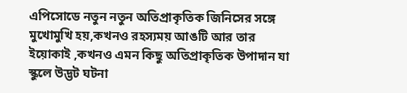এপিসোডে নতুন নতুন অতিপ্রাকৃতিক জিনিসের সঙ্গে মুখোমুখি হয়,কখনও রহস্যময় আঙটি আর তার ইয়োকাই ,কখনও এমন কিছু অতিপ্রাকৃতিক উপাদান যা স্কুলে উদ্ভট ঘটনা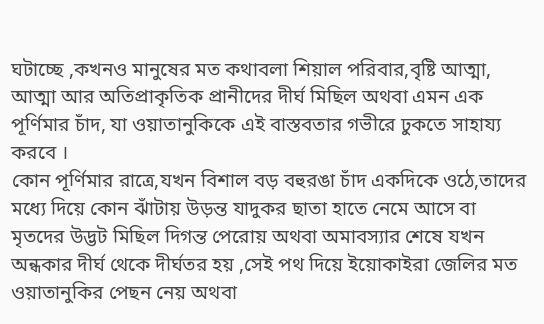ঘটাচ্ছে ,কখনও মানুষের মত কথাবলা শিয়াল পরিবার,বৃষ্টি আত্মা, আত্মা আর অতিপ্রাকৃতিক প্রানীদের দীর্ঘ মিছিল অথবা এমন এক পূর্ণিমার চাঁদ, যা ওয়াতানুকিকে এই বাস্তবতার গভীরে ঢুকতে সাহায্য করবে ।
কোন পূর্ণিমার রাত্রে,যখন বিশাল বড় বহুরঙা চাঁদ একদিকে ওঠে,তাদের মধ্যে দিয়ে কোন ঝাঁটায় উড়ন্ত যাদুকর ছাতা হাতে নেমে আসে বা মৃতদের উদ্ভট মিছিল দিগন্ত পেরোয় অথবা অমাবস্যার শেষে যখন অন্ধকার দীর্ঘ থেকে দীর্ঘতর হয় ,সেই পথ দিয়ে ইয়োকাইরা জেলির মত ওয়াতানুকির পেছন নেয় অথবা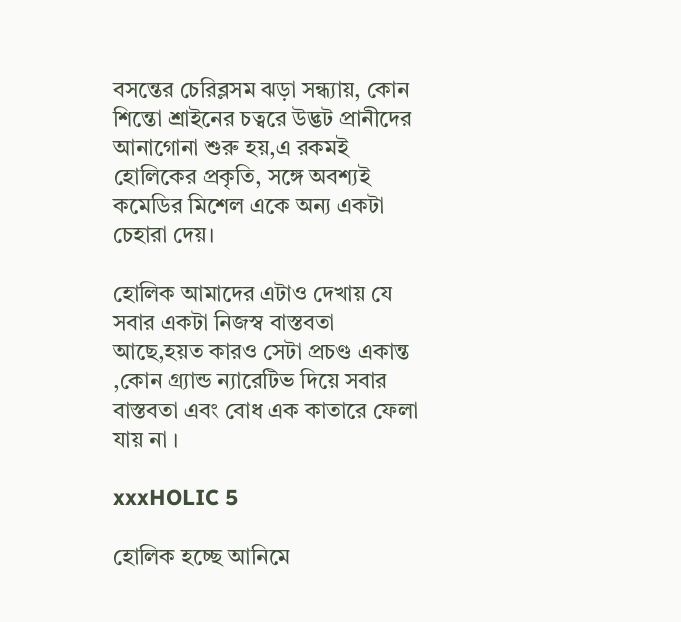বসন্তের চেরিব্লসম ঝড়া সন্ধ্যায়, কোন শিন্তো শ্রাইনের চত্বরে উদ্ভট প্রানীদের আনাগোনা শুরু হয়,এ রকমই হোলিকের প্রকৃতি, সঙ্গে অবশ্যই কমেডির মিশেল একে অন্য একটা চেহারা দেয়।

হোলিক আমাদের এটাও দেখায় যে সবার একটা নিজস্ব বাস্তবতা আছে,হয়ত কারও সেটা প্রচণ্ড একান্ত ,কোন গ্র্যান্ড ন্যারেটিভ দিয়ে সবার বাস্তবতা এবং বোধ এক কাতারে ফেলা যায় না ।

xxxHOLIC 5

হোলিক হচ্ছে আনিমে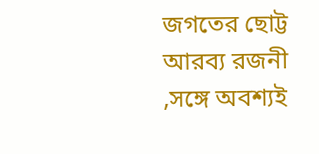জগতের ছোট্ট আরব্য রজনী ,সঙ্গে অবশ্যই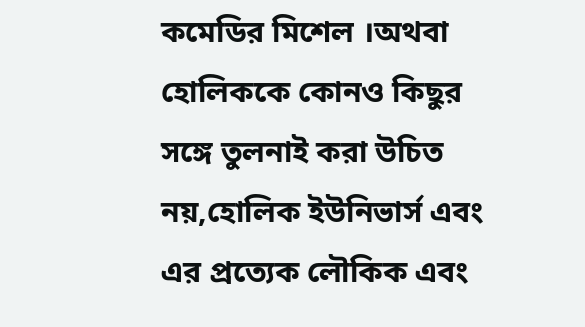কমেডির মিশেল ।অথবা হোলিককে কোনও কিছুর সঙ্গে তুলনাই করা উচিত নয়,হোলিক ইউনিভার্স এবং এর প্রত্যেক লৌকিক এবং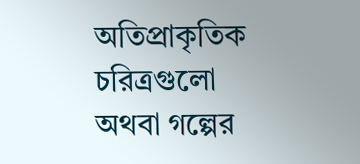অতিপ্রাকৃতিক চরিত্রগুলো অথবা গল্পের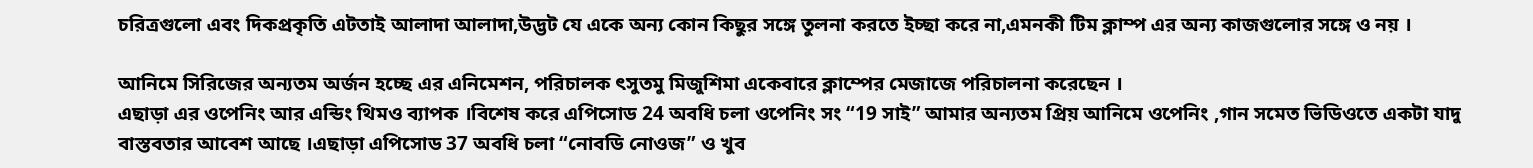চরিত্রগুলো এবং দিকপ্রকৃতি এটতাই আলাদা আলাদা,উদ্ভট যে একে অন্য কোন কিছুর সঙ্গে তুলনা করতে ইচ্ছা করে না,এমনকী টিম ক্লাম্প এর অন্য কাজগুলোর সঙ্গে ও নয় ।

আনিমে সিরিজের অন্যতম অর্জন হচ্ছে এর এনিমেশন, পরিচালক ৎসুতমু মিজুশিমা একেবারে ক্লাম্পের মেজাজে পরিচালনা করেছেন ।
এছাড়া এর ওপেনিং আর এন্ডিং থিমও ব্যাপক ।বিশেষ করে এপিসোড 24 অবধি চলা ওপেনিং সং “19 সাই” আমার অন্যতম প্রিয় আনিমে ওপেনিং ,গান সমেত ভিডিওতে একটা যাদু বাস্তবতার আবেশ আছে ।এছাড়া এপিসোড 37 অবধি চলা “নোবডি নোওজ” ও খুব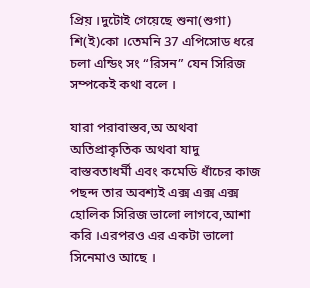প্রিয় ।দুটোই গেয়েছে শুনা(শুগা) শি(ই)কো ।তেমনি 37 এপিসোড ধরে চলা এন্ডিং সং “রিসন” যেন সিরিজ সম্পকেই কথা বলে ।

যারা পরাবাস্তব,অ অথবা অতিপ্রাকৃতিক অথবা যাদু বাস্তবতাধর্মী এবং কমেডি ধাঁচের কাজ পছন্দ তার অবশ্যই এক্স এক্স এক্স হোলিক সিরিজ ভালো লাগবে,আশা করি ।এরপরও এর একটা ভালো সিনেমাও আছে ।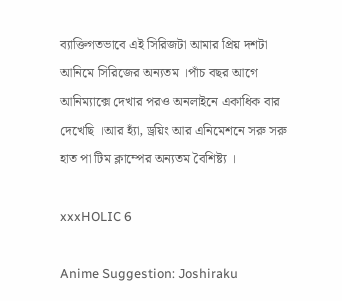ব্যাক্তিগতভাবে এই সিরিজটা আমার প্রিয় দশটা আনিমে সিরিজের অন্যতম ।পাঁচ বছর আগে আনিম্যাক্সে দেখার পরও অনলাইনে একাধিক বার দেখেছি ।আর হ্যাঁ, ড্রয়িং আর এনিমেশনে সরু সরু হাত পা টিম ক্লাম্পের অন্যতম বৈশিষ্ট্য ।

xxxHOLIC 6

Anime Suggestion: Joshiraku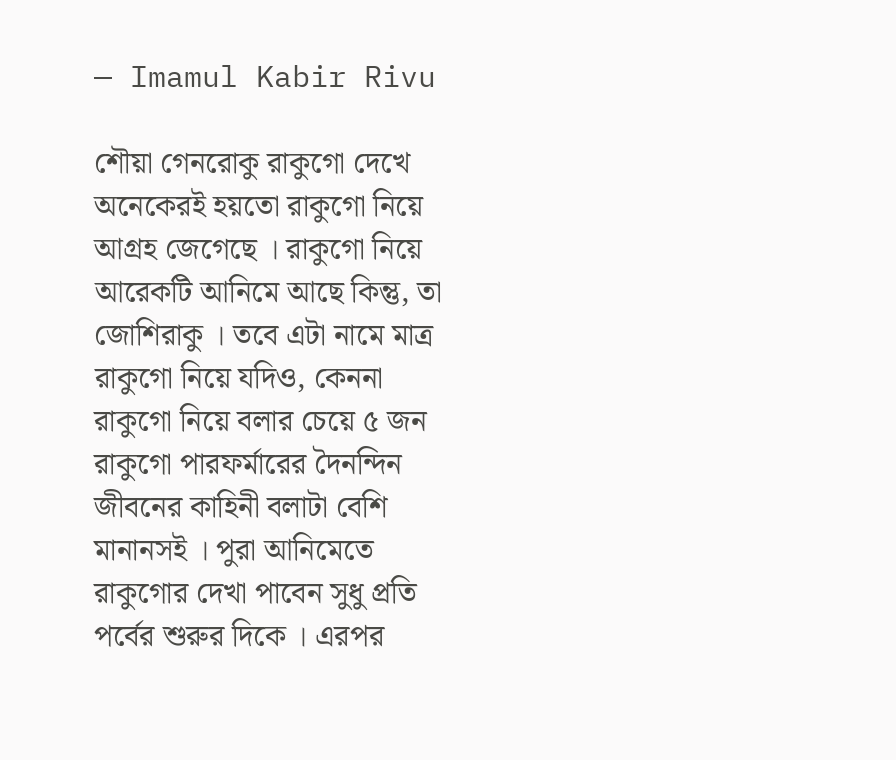— Imamul Kabir Rivu

শৌয়া গেনরোকু রাকুগো দেখে অনেকেরই হয়তো রাকুগো নিয়ে আগ্রহ জেগেছে । রাকুগো নিয়ে আরেকটি আনিমে আছে কিন্তু, তা জোশিরাকু । তবে এটা নামে মাত্র রাকুগো নিয়ে যদিও, কেননা রাকুগো নিয়ে বলার চেয়ে ৫ জন রাকুগো পারফর্মারের দৈনন্দিন জীবনের কাহিনী বলাটা বেশি মানানসই । পুরা আনিমেতে রাকুগোর দেখা পাবেন সুধু প্রতি পর্বের শুরুর দিকে । এরপর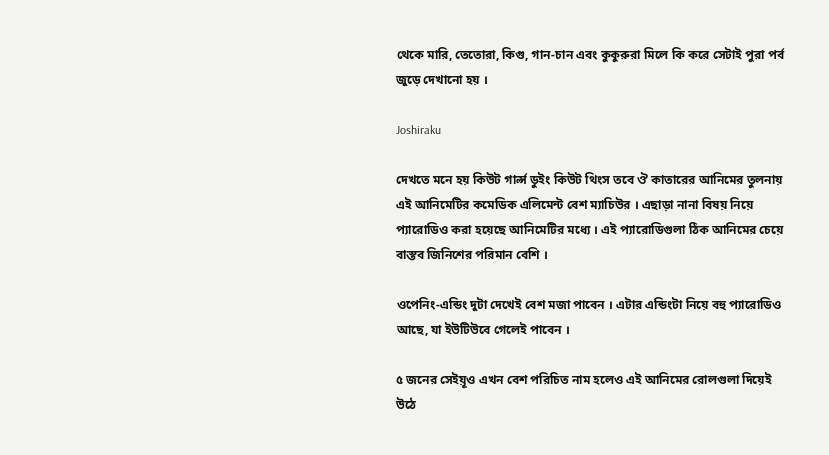থেকে মারি, তেতোরা, কিগু, গান-চান এবং কুকুরুরা মিলে কি করে সেটাই পুরা পর্ব জুড়ে দেখানো হয় ।

Joshiraku

দেখতে মনে হয় কিউট গার্ল্স ডুইং কিউট থিংস তবে ঔ কাতারের আনিমের তুলনায় এই আনিমেটির কমেডিক এলিমেন্ট বেশ ম্যাচিউর । এছাড়া নানা বিষয় নিয়ে প্যারোডিও করা হয়েছে আনিমেটির মধ্যে । এই প্যারোডিগুলা ঠিক আনিমের চেয়ে বাস্তব জিনিশের পরিমান বেশি ।

ওপেনিং-এন্ডিং দুটা দেখেই বেশ মজা পাবেন । এটার এন্ডিংটা নিয়ে বহু প্যারোডিও আছে, যা ইউটিউবে গেলেই পাবেন ।

৫ জনের সেইয়ূও এখন বেশ পরিচিত নাম হলেও এই আনিমের রোলগুলা দিয়েই উঠে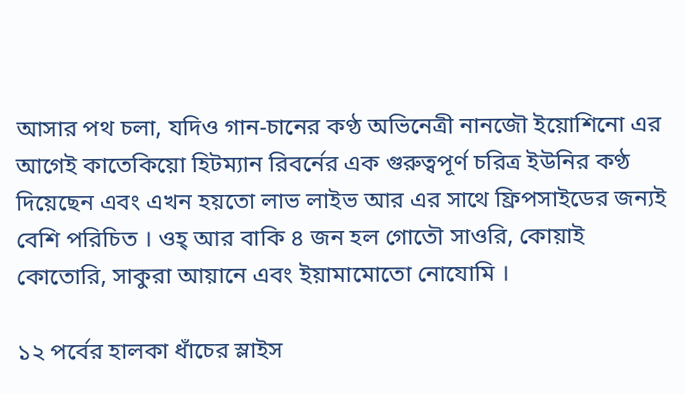আসার পথ চলা, যদিও গান-চানের কণ্ঠ অভিনেত্রী নানজৌ ইয়োশিনো এর আগেই কাতেকিয়ো হিটম্যান রিবর্নের এক গুরুত্বপূর্ণ চরিত্র ইউনির কণ্ঠ দিয়েছেন এবং এখন হয়তো লাভ লাইভ আর এর সাথে ফ্রিপসাইডের জন্যই বেশি পরিচিত । ওহ্ আর বাকি ৪ জন হল গোতৌ সাওরি, কোয়াই কোতোরি, সাকুরা আয়ানে এবং ইয়ামামোতো নোযোমি ।

১২ পর্বের হালকা ধাঁচের স্লাইস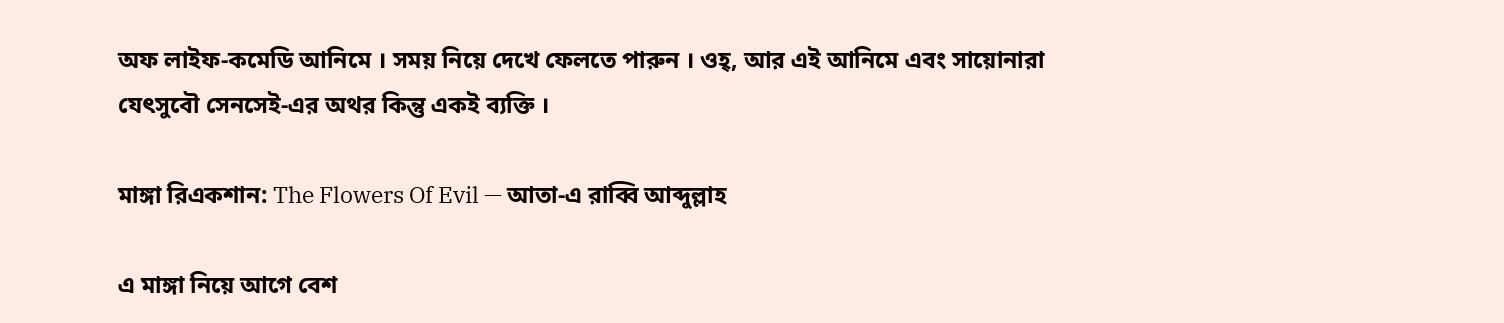অফ লাইফ-কমেডি আনিমে । সময় নিয়ে দেখে ফেলতে পারুন । ওহ্, আর এই আনিমে এবং সায়োনারা যেৎসুবৌ সেনসেই-এর অথর কিন্তু একই ব্যক্তি ।

মাঙ্গা রিএকশান: The Flowers Of Evil — আতা-এ রাব্বি আব্দুল্লাহ

এ মাঙ্গা নিয়ে আগে বেশ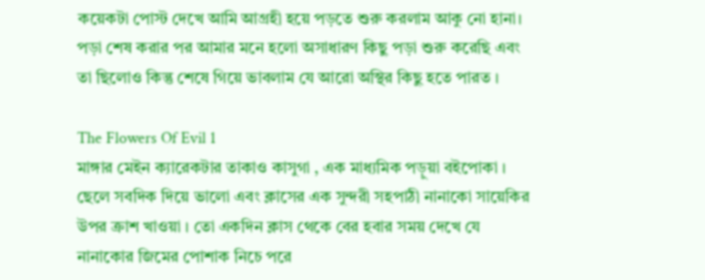কয়েকটা পোস্ট দেখে আমি আগ্রহী হয়ে পড়তে শুরু করলাম আকু নো হানা। পড়া শেষ করার পর আমার মনে হলো অসাধারণ কিছু পড়া শুরু করেছি এবং তা ছিলোও কিন্তু শেষে গিয়ে ভাবলাম যে আরো অস্থির কিছু হতে পারত ।

The Flowers Of Evil 1
মাঙ্গার মেইন ক্যারেকটার তাকাও কাসুগা , এক মাধ্যমিক পড়ুয়া বইপোকা । ছেলে সবদিক দিয়ে ভালো এবং ক্লাসের এক সুন্দরী সহপাঠী নানাকো সায়েকির উপর ক্রাশ খাওয়া । তো একদিন ক্লাস থেকে বের হবার সময় দেখে যে নানাকোর জিমের পোশাক নিচে পরে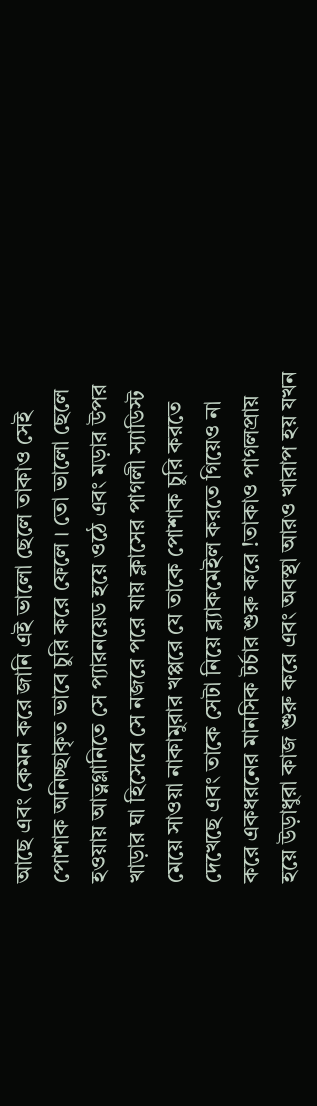আছে এবং কেমন করে জানি এই ভালো ছেলে তাকাও সেই পোশাক অনিচ্ছাকৃত ভাবে চুরি করে ফেলে । তো ভালো ছেলে হওয়ায় আত্নগ্লানিতে সে প্যারনয়েড হয়ে ওঠে এবং মড়ার উপর খাড়ার ঘা হিসেবে সে নজরে পরে যায় ক্লাসের পাগলী স্যাডিস্ট মেয়ে সাওয়া নাকামুরার খপ্পরে যে তাকে পোশাক চুরি করতে দেখেছে এবং তাকে সেটা নিয়ে ব্ল্যাকমেইল করতে গিয়েও না করে একধরনের মানসিক টর্চার শুরু করে !তাকাও পাগলপ্রায় হয়ে উড়াধুরা কাজ শুরু করে এবং অবস্থা আরও খারাপ হয় যখন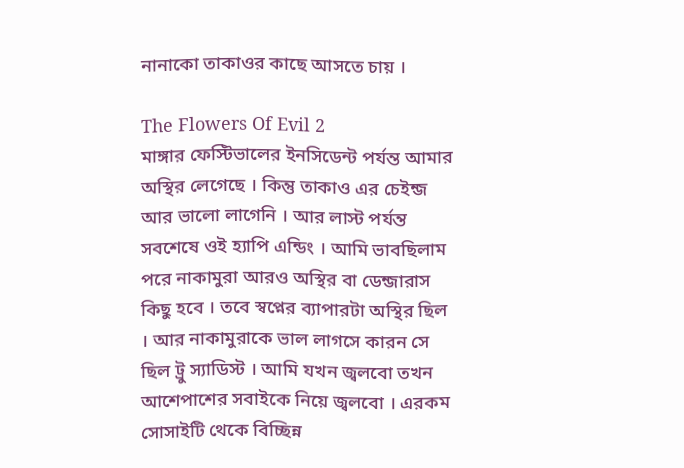নানাকো তাকাওর কাছে আসতে চায় ।

The Flowers Of Evil 2
মাঙ্গার ফেস্টিভালের ইনসিডেন্ট পর্যন্ত আমার অস্থির লেগেছে । কিন্তু তাকাও এর চেইন্জ আর ভালো লাগেনি । আর লাস্ট পর্যন্ত সবশেষে ওই হ্যাপি এন্ডিং । আমি ভাবছিলাম পরে নাকামুরা আরও অস্থির বা ডেন্জারাস কিছু হবে । তবে স্বপ্নের ব্যাপারটা অস্থির ছিল । আর নাকামুরাকে ভাল লাগসে কারন সে ছিল ট্রু স্যাডিস্ট । আমি যখন জ্বলবো তখন আশেপাশের সবাইকে নিয়ে জ্বলবো । এরকম সোসাইটি থেকে বিচ্ছিন্ন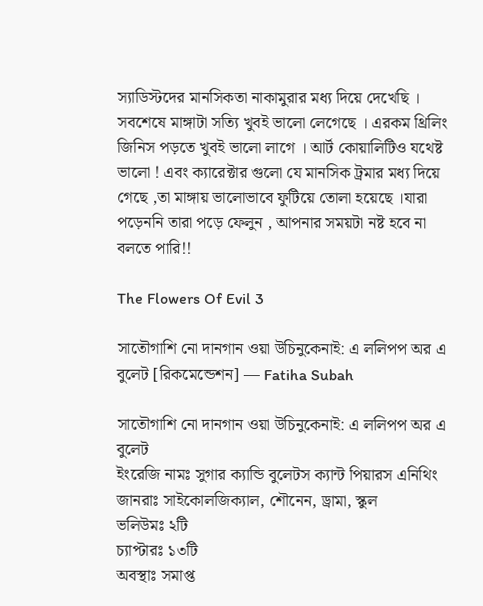স্যাডিস্টদের মানসিকতা নাকামুরার মধ্য দিয়ে দেখেছি ।
সবশেষে মাঙ্গাটা সত্যি খুবই ভালো লেগেছে । এরকম থ্রিলিং জিনিস পড়তে খুবই ভালো লাগে । আর্ট কোয়ালিটিও যথেষ্ট ভালো ! এবং ক্যারেক্টার গুলো যে মানসিক ট্রমার মধ্য দিয়ে গেছে ,তা মাঙ্গায় ভালোভাবে ফুটিয়ে তোলা হয়েছে ।যারা পড়েননি তারা পড়ে ফেলুন , আপনার সময়টা নষ্ট হবে না বলতে পারি!!

The Flowers Of Evil 3

সাতৌগাশি নো দানগান ওয়া উচিনুকেনাই: এ ললিপপ অর এ বুলেট [রিকমেন্ডেশন] — Fatiha Subah

সাতৌগাশি নো দানগান ওয়া উচিনুকেনাই: এ ললিপপ অর এ বুলেট
ইংরেজি নামঃ সুগার ক্যান্ডি বুলেটস ক্যান্ট পিয়ারস এনিথিং
জানরাঃ সাইকোলজিক্যাল, শৌনেন, ড্রামা, স্কুল
ভলিউমঃ ২টি
চ্যাপ্টারঃ ১৩টি
অবস্থাঃ সমাপ্ত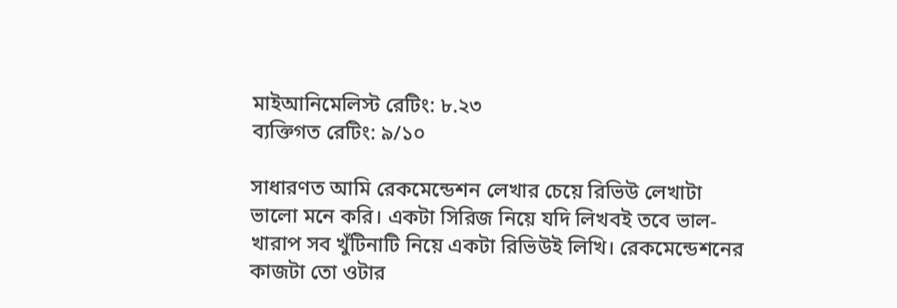মাইআনিমেলিস্ট রেটিং: ৮.২৩
ব্যক্তিগত রেটিং: ৯/১০

সাধারণত আমি রেকমেন্ডেশন লেখার চেয়ে রিভিউ লেখাটা ভালো মনে করি। একটা সিরিজ নিয়ে যদি লিখবই তবে ভাল-খারাপ সব খুঁটিনাটি নিয়ে একটা রিভিউই লিখি। রেকমেন্ডেশনের কাজটা তো ওটার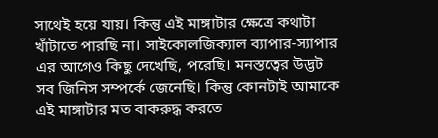সাথেই হয়ে যায়। কিন্তু এই মাঙ্গাটার ক্ষেত্রে কথাটা খাঁটাতে পারছি না। সাইকোলজিক্যাল ব্যাপার-স্যাপার এর আগেও কিছু দেখেছি, পরেছি। মনস্তত্বের উদ্ভট সব জিনিস সম্পর্কে জেনেছি। কিন্তু কোনটাই আমাকে এই মাঙ্গাটার মত বাকরুদ্ধ করতে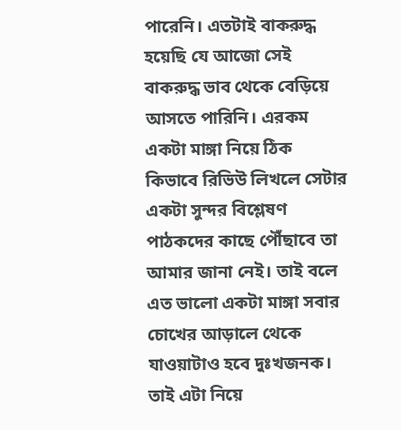পারেনি। এতটাই বাকরুদ্ধ হয়েছি যে আজো সেই বাকরুদ্ধ ভাব থেকে বেড়িয়ে আসতে পারিনি। এরকম একটা মাঙ্গা নিয়ে ঠিক কিভাবে রিভিউ লিখলে সেটার একটা সুন্দর বিশ্লেষণ পাঠকদের কাছে পৌঁছাবে তা আমার জানা নেই। তাই বলে এত ভালো একটা মাঙ্গা সবার চোখের আড়ালে থেকে যাওয়াটাও হবে দুঃখজনক। তাই এটা নিয়ে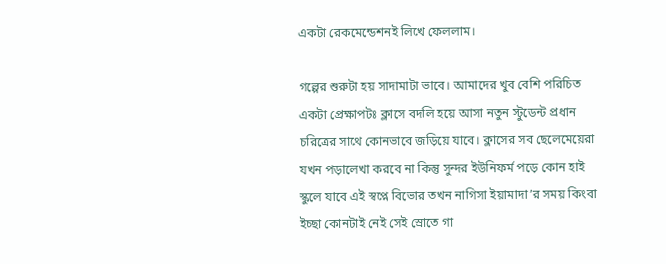একটা রেকমেন্ডেশনই লিখে ফেললাম।

গল্পের শুরুটা হয় সাদামাটা ভাবে। আমাদের খুব বেশি পরিচিত একটা প্রেক্ষাপটঃ ক্লাসে বদলি হয়ে আসা নতুন স্টুডেন্ট প্রধান চরিত্রের সাথে কোনভাবে জড়িয়ে যাবে। ক্লাসের সব ছেলেমেয়েরা যখন পড়ালেখা করবে না কিন্তু সুন্দর ইউনিফর্ম পড়ে কোন হাই স্কুলে যাবে এই স্বপ্নে বিভোর তখন নাগিসা ইয়ামাদা’র সময় কিংবা ইচ্ছা কোনটাই নেই সেই স্রোতে গা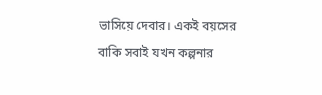ভাসিয়ে দেবার। একই বয়সের বাকি সবাই যখন কল্পনার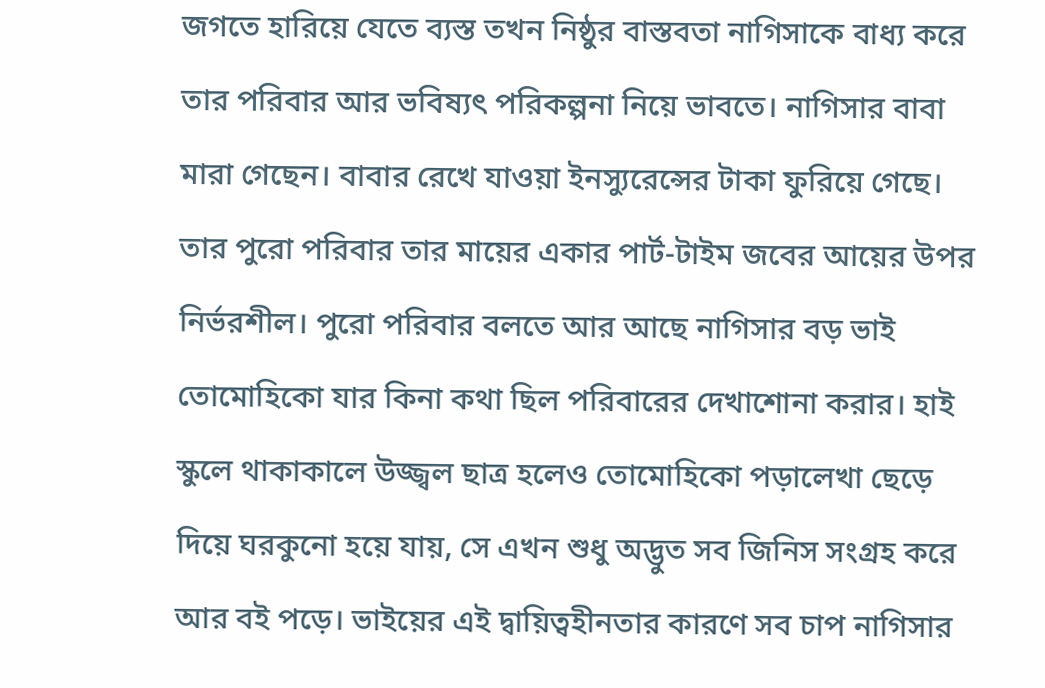জগতে হারিয়ে যেতে ব্যস্ত তখন নিষ্ঠুর বাস্তবতা নাগিসাকে বাধ্য করে তার পরিবার আর ভবিষ্যৎ পরিকল্পনা নিয়ে ভাবতে। নাগিসার বাবা মারা গেছেন। বাবার রেখে যাওয়া ইনস্যুরেন্সের টাকা ফুরিয়ে গেছে। তার পুরো পরিবার তার মায়ের একার পার্ট-টাইম জবের আয়ের উপর নির্ভরশীল। পুরো পরিবার বলতে আর আছে নাগিসার বড় ভাই তোমোহিকো যার কিনা কথা ছিল পরিবারের দেখাশোনা করার। হাই স্কুলে থাকাকালে উজ্জ্বল ছাত্র হলেও তোমোহিকো পড়ালেখা ছেড়ে দিয়ে ঘরকুনো হয়ে যায়, সে এখন শুধু অদ্ভুত সব জিনিস সংগ্রহ করে আর বই পড়ে। ভাইয়ের এই দ্বায়িত্বহীনতার কারণে সব চাপ নাগিসার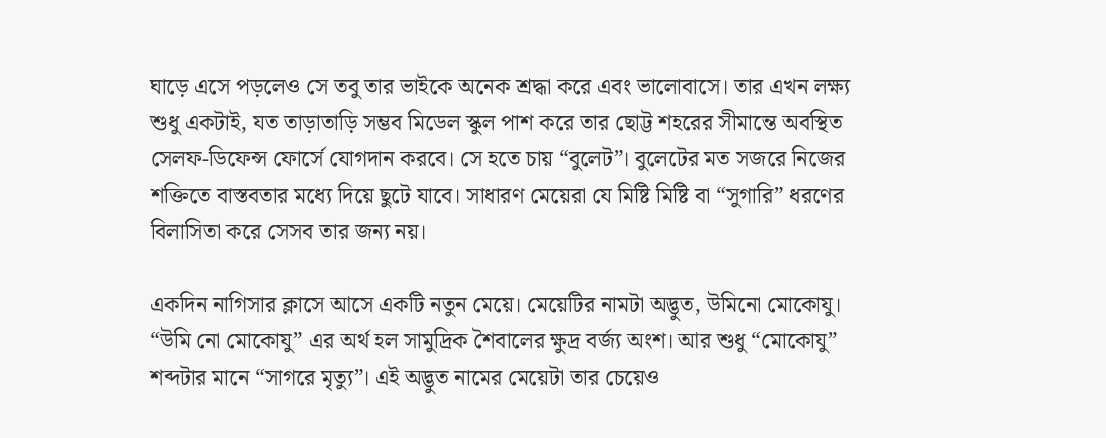ঘাড়ে এসে পড়লেও সে তবু তার ভাইকে অনেক শ্রদ্ধা করে এবং ভালোবাসে। তার এখন লক্ষ্য শুধু একটাই, যত তাড়াতাড়ি সম্ভব মিডেল স্কুল পাশ করে তার ছোট্ট শহরের সীমান্তে অবস্থিত সেলফ-ডিফেন্স ফোর্সে যোগদান করবে। সে হতে চায় “বুলেট”। বুলেটের মত সজরে নিজের শক্তিতে বাস্তবতার মধ্যে দিয়ে ছুটে যাবে। সাধারণ মেয়েরা যে মিষ্টি মিষ্টি বা “সুগারি” ধরণের বিলাসিতা করে সেসব তার জন্য নয়।

একদিন নাগিসার ক্লাসে আসে একটি নতুন মেয়ে। মেয়েটির নামটা অদ্ভুত, উমিনো মোকোযু। “উমি নো মোকোযু” এর অর্থ হল সামুদ্রিক শৈবালের ক্ষুদ্র বর্জ্য অংশ। আর শুধু “মোকোযু” শব্দটার মানে “সাগরে মৃত্যু”। এই অদ্ভুত নামের মেয়েটা তার চেয়েও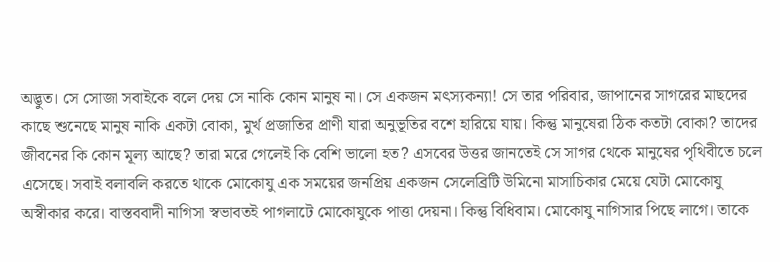অদ্ভুত। সে সোজা সবাইকে বলে দেয় সে নাকি কোন মানুষ না। সে একজন মৎস্যকন্যা! সে তার পরিবার, জাপানের সাগরের মাছদের কাছে শুনেছে মানুষ নাকি একটা বোকা, মুর্খ প্রজাতির প্রাণী যারা অনুভূতির বশে হারিয়ে যায়। কিন্তু মানুষেরা ঠিক কতটা বোকা? তাদের জীবনের কি কোন মূল্য আছে? তারা মরে গেলেই কি বেশি ভালো হত? এসবের উত্তর জানতেই সে সাগর থেকে মানুষের পৃথিবীতে চলে এসেছে। সবাই বলাবলি করতে থাকে মোকোযু এক সময়ের জনপ্রিয় একজন সেলেব্রিটি উমিনো মাসাচিকার মেয়ে যেটা মোকোযু অস্বীকার করে। বাস্তববাদী নাগিসা স্বভাবতই পাগলাটে মোকোযুকে পাত্তা দেয়না। কিন্তু বিধিবাম। মোকোযু নাগিসার পিছে লাগে। তাকে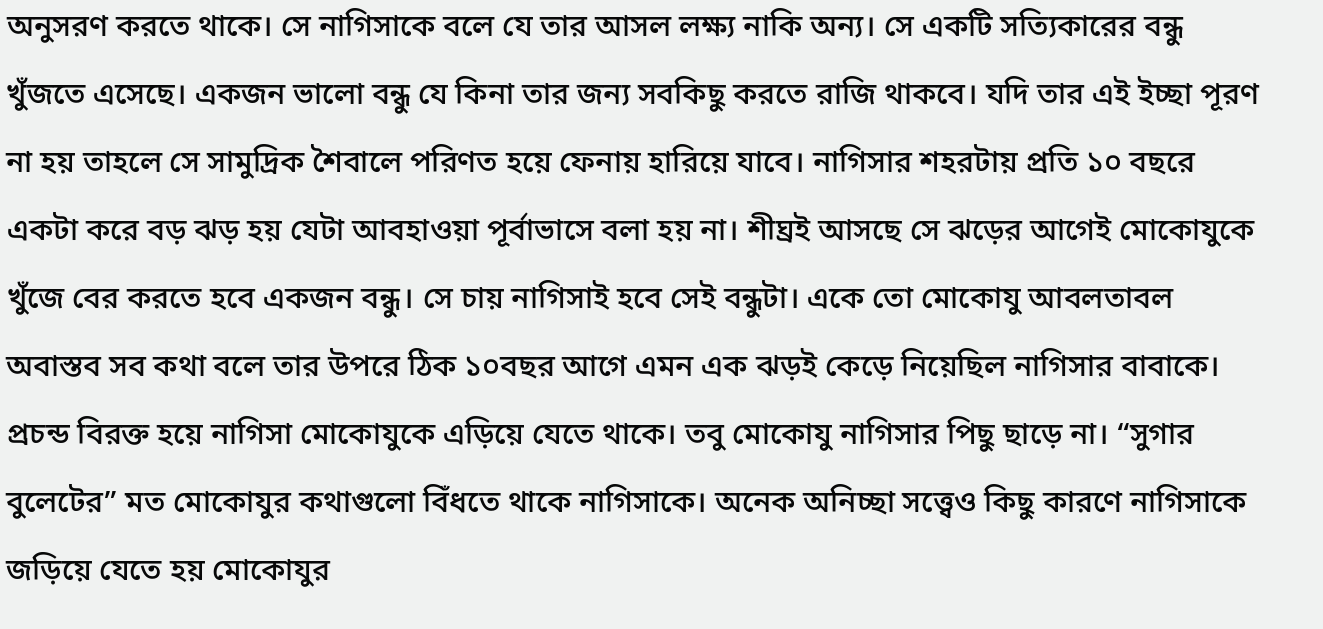অনুসরণ করতে থাকে। সে নাগিসাকে বলে যে তার আসল লক্ষ্য নাকি অন্য। সে একটি সত্যিকারের বন্ধু খুঁজতে এসেছে। একজন ভালো বন্ধু যে কিনা তার জন্য সবকিছু করতে রাজি থাকবে। যদি তার এই ইচ্ছা পূরণ না হয় তাহলে সে সামুদ্রিক শৈবালে পরিণত হয়ে ফেনায় হারিয়ে যাবে। নাগিসার শহরটায় প্রতি ১০ বছরে একটা করে বড় ঝড় হয় যেটা আবহাওয়া পূর্বাভাসে বলা হয় না। শীঘ্রই আসছে সে ঝড়ের আগেই মোকোযুকে খুঁজে বের করতে হবে একজন বন্ধু। সে চায় নাগিসাই হবে সেই বন্ধুটা। একে তো মোকোযু আবলতাবল অবাস্তব সব কথা বলে তার উপরে ঠিক ১০বছর আগে এমন এক ঝড়ই কেড়ে নিয়েছিল নাগিসার বাবাকে। প্রচন্ড বিরক্ত হয়ে নাগিসা মোকোযুকে এড়িয়ে যেতে থাকে। তবু মোকোযু নাগিসার পিছু ছাড়ে না। “সুগার বুলেটের” মত মোকোযুর কথাগুলো বিঁধতে থাকে নাগিসাকে। অনেক অনিচ্ছা সত্ত্বেও কিছু কারণে নাগিসাকে জড়িয়ে যেতে হয় মোকোযুর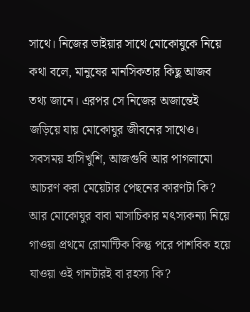সাথে। নিজের ভাইয়ার সাথে মোকোযুকে নিয়ে কথা বলে, মানুষের মানসিকতার কিছু আজব তথ্য জানে। এরপর সে নিজের অজান্তেই জড়িয়ে যায় মোকোযুর জীবনের সাথেও। সবসময় হাসিখুশি, আজগুবি আর পাগলামো আচরণ করা মেয়েটার পেছনের কারণটা কি? আর মোকোযুর বাবা মাসাচিকার মৎস্যকন্যা নিয়ে গাওয়া প্রথমে রোমান্টিক কিন্তু পরে পাশবিক হয়ে যাওয়া ওই গানটারই বা রহস্য কি?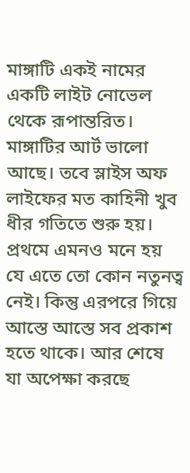মাঙ্গাটি একই নামের একটি লাইট নোভেল থেকে রূপান্তরিত। মাঙ্গাটির আর্ট ভালো আছে। তবে স্লাইস অফ লাইফের মত কাহিনী খুব ধীর গতিতে শুরু হয়। প্রথমে এমনও মনে হয় যে এতে তো কোন নতুনত্ব নেই। কিন্তু এরপরে গিয়ে আস্তে আস্তে সব প্রকাশ হতে থাকে। আর শেষে যা অপেক্ষা করছে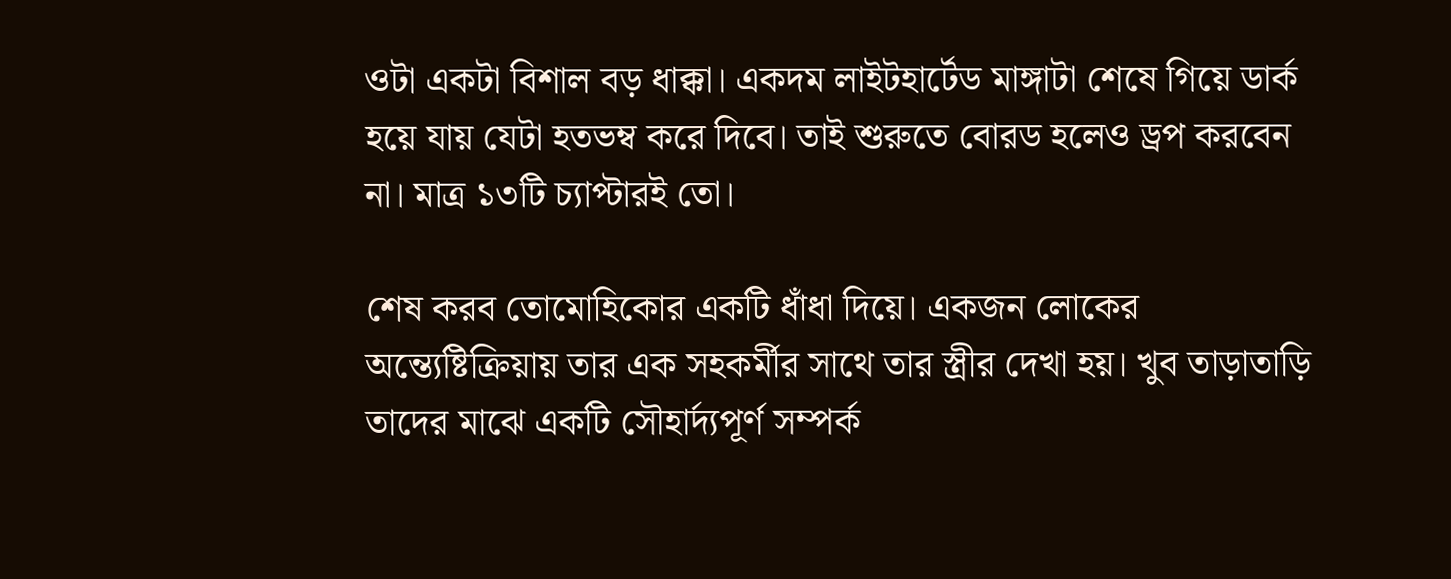ওটা একটা বিশাল বড় ধাক্কা। একদম লাইটহার্টেড মাঙ্গাটা শেষে গিয়ে ডার্ক হয়ে যায় যেটা হতভম্ব করে দিবে। তাই শুরুতে বোরড হলেও ড্রপ করবেন না। মাত্র ১৩টি চ্যাপ্টারই তো।

শেষ করব তোমোহিকোর একটি ধাঁধা দিয়ে। একজন লোকের অন্ত্যেষ্টিক্রিয়ায় তার এক সহকর্মীর সাথে তার স্ত্রীর দেখা হয়। খুব তাড়াতাড়ি তাদের মাঝে একটি সৌহার্দ্যপূর্ণ সম্পর্ক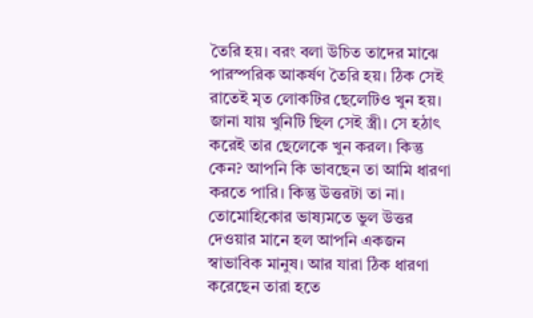তৈরি হয়। বরং বলা উচিত তাদের মাঝে পারস্পরিক আকর্ষণ তৈরি হয়। ঠিক সেই রাতেই মৃত লোকটির ছেলেটিও খুন হয়। জানা যায় খুনিটি ছিল সেই স্ত্রী। সে হঠাৎ করেই তার ছেলেকে খুন করল। কিন্তু কেন? আপনি কি ভাবছেন তা আমি ধারণা করতে পারি। কিন্তু উত্তরটা তা না। তোমোহিকোর ভাষ্যমতে ভুল উত্তর দেওয়ার মানে হল আপনি একজন স্বাভাবিক মানুষ। আর যারা ঠিক ধারণা করেছেন তারা হতে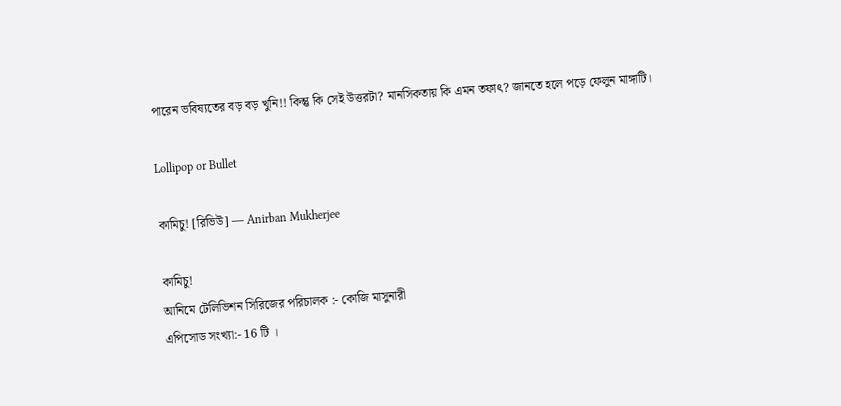পারেন ভবিষ্যতের বড় বড় খুনি!! কিন্তু কি সেই উত্তরটা? মানসিকতায় কি এমন তফাৎ? জানতে হলে পড়ে ফেলুন মাঙ্গাটি।

Lollipop or Bullet

কামিচু! [রিভিউ] — Anirban Mukherjee

কামিচু!
আনিমে টেলিভিশন সিরিজের পরিচালক :- কোজি মাসুনারী
এপিসোড সংখ্যা:- 16 টি ।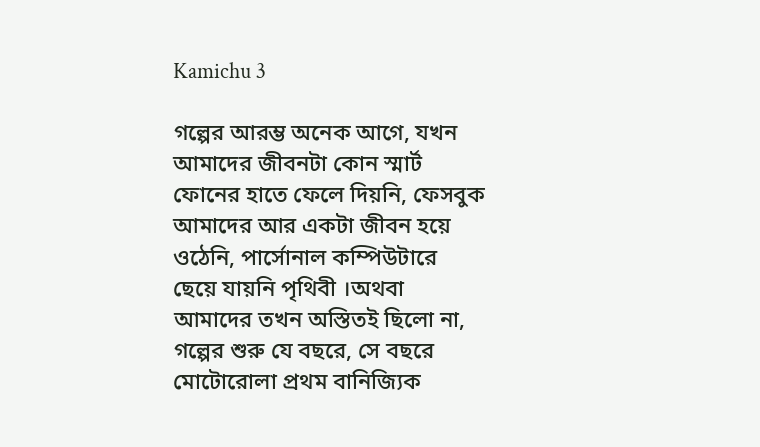Kamichu 3

গল্পের আরম্ভ অনেক আগে, যখন আমাদের জীবনটা কোন স্মার্ট ফোনের হাতে ফেলে দিয়নি, ফেসবুক আমাদের আর একটা জীবন হয়ে ওঠেনি, পার্সোনাল কম্পিউটারে ছেয়ে যায়নি পৃথিবী ।অথবা আমাদের তখন অস্তিতই ছিলো না, গল্পের শুরু যে বছরে, সে বছরে মোটোরোলা প্রথম বানিজ্যিক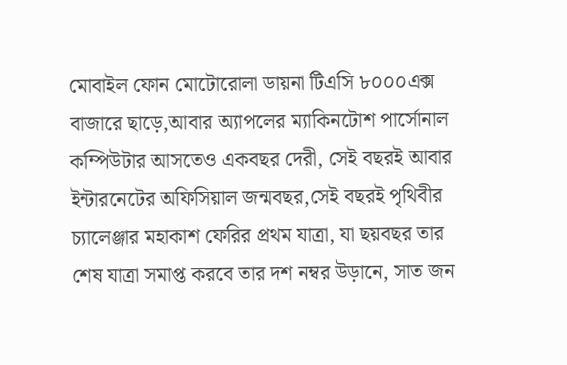মোবাইল ফোন মোটোরোলা ডায়না টিএসি ৮০০০এক্স বাজারে ছাড়ে,আবার অ্যাপলের ম্যাকিনটোশ পার্সোনাল কম্পিউটার আসতেও একবছর দেরী, সেই বছরই আবার ইন্টারনেটের অফিসিয়াল জন্মবছর,সেই বছরই পৃথিবীর চ্যালেঞ্জার মহাকাশ ফেরির প্রথম যাত্রা, যা ছয়বছর তার শেষ যাত্রা সমাপ্ত করবে তার দশ নম্বর উড়ানে, সাত জন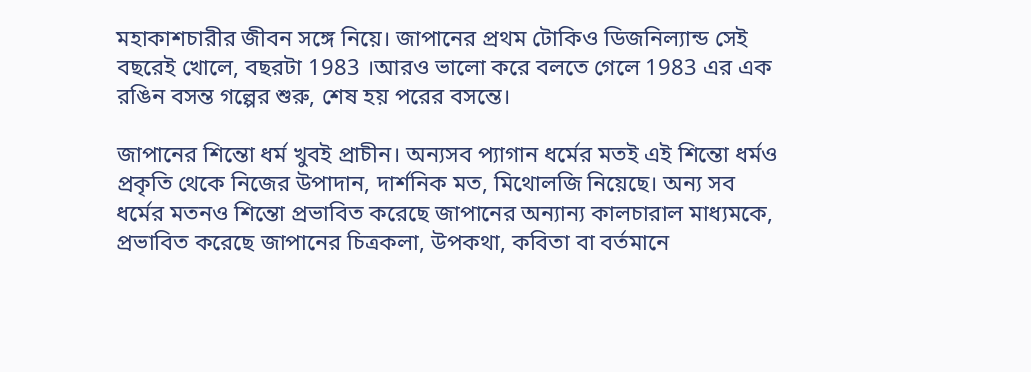মহাকাশচারীর জীবন সঙ্গে নিয়ে। জাপানের প্রথম টোকিও ডিজনিল্যান্ড সেই বছরেই খোলে, বছরটা 1983 ।আরও ভালো করে বলতে গেলে 1983 এর এক রঙিন বসন্ত গল্পের শুরু, শেষ হয় পরের বসন্তে।

জাপানের শিন্তো ধর্ম খুবই প্রাচীন। অন্যসব প্যাগান ধর্মের মতই এই শিন্তো ধর্মও প্রকৃতি থেকে নিজের উপাদান, দার্শনিক মত, মিথোলজি নিয়েছে। অন্য সব ধর্মের মতনও শিন্তো প্রভাবিত করেছে জাপানের অন্যান্য কালচারাল মাধ্যমকে, প্রভাবিত করেছে জাপানের চিত্রকলা, উপকথা, কবিতা বা বর্তমানে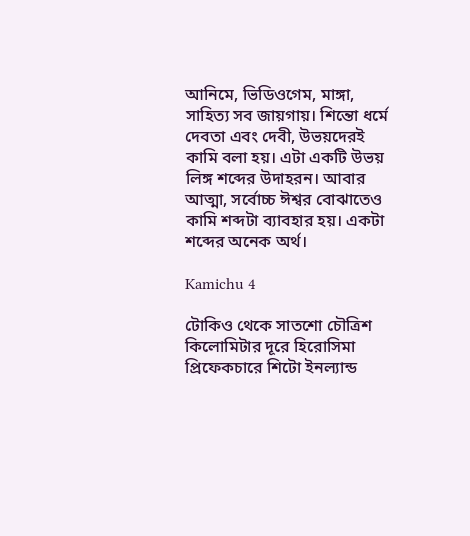আনিমে, ভিডিওগেম, মাঙ্গা, সাহিত্য সব জায়গায়। শিন্তো ধর্মে দেবতা এবং দেবী, উভয়দেরই কামি বলা হয়। এটা একটি উভয় লিঙ্গ শব্দের উদাহরন। আবার আত্মা, সর্বোচ্চ ঈশ্বর বোঝাতেও কামি শব্দটা ব্যাবহার হয়। একটা শব্দের অনেক অর্থ।

Kamichu 4

টোকিও থেকে সাতশো চৌত্রিশ কিলোমিটার দূরে হিরোসিমা প্রিফেকচারে শিটো ইনল্যান্ড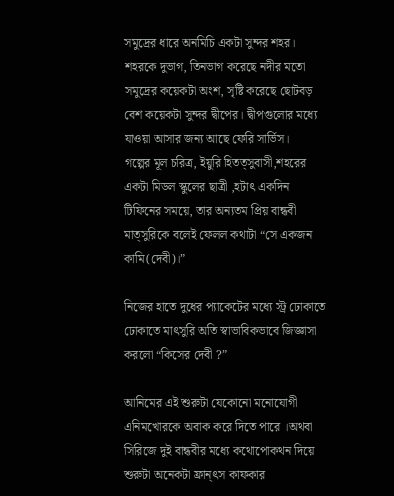সমুদ্রের ধারে অনমিচি একটা সুন্দর শহর। শহরকে দুভাগ, তিনভাগ করেছে নদীর মতো সমুদ্রের কয়েকটা অংশ, সৃষ্টি করেছে ছোটবড় বেশ কয়েকটা সুন্দর দ্বীপের। দ্বীপগুলোর মধ্যে যাওয়া আসার জন্য আছে ফেরি সার্ভিস।
গল্পের মূল চরিত্র, ইয়ুরি হিতত্সুবাসী,শহরের একটা মিডল স্কুলের ছাত্রী ,হটাৎ একদিন টিফিনের সময়ে, তার অন্যতম প্রিয় বান্ধবী মাত্সুরিকে বলেই ফেলল কথাটা “সে একজন কামি(দেবী)।”

নিজের হাতে দুধের প্যাকেটের মধ্যে স্ট্র ঢোকাতে ঢোকাতে মাৎসুরি অতি স্বাভাবিকভাবে জিজ্ঞাসা করলো “কিসের দেবী ?”

আনিমের এই শুরুটা যেকোনো মনোযোগী এনিমখোরকে অবাক করে দিতে পারে ।অথবা সিরিজে দুই বান্ধবীর মধ্যে কথোপোকথন দিয়ে শুরুটা অনেকটা ফ্রান্ৎস কাফকার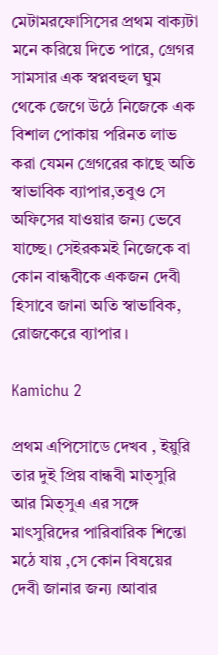মেটামরফোসিসের প্রথম বাক্যটা মনে করিয়ে দিতে পারে, গ্রেগর সামসার এক স্বপ্নবহুল ঘুম থেকে জেগে উঠে নিজেকে এক বিশাল পোকায় পরিনত লাভ করা যেমন গ্রেগরের কাছে অতি স্বাভাবিক ব্যাপার,তবুও সে অফিসের যাওয়ার জন্য ভেবে যাচ্ছে। সেইরকমই নিজেকে বা কোন বান্ধবীকে একজন দেবী হিসাবে জানা অতি স্বাভাবিক, রোজকেরে ব্যাপার ।

Kamichu 2

প্রথম এপিসোডে দেখব , ইয়ুরি তার দুই প্রিয় বান্ধবী মাত্সুরি আর মিত্সুএ এর সঙ্গে মাৎসুরিদের পারিবারিক শিন্তো মঠে যায় ,সে কোন বিষয়ের দেবী জানার জন্য ।আবার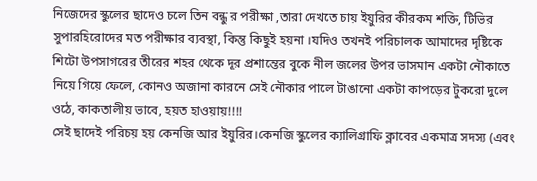নিজেদের স্কুলের ছাদেও চলে তিন বন্ধু র পরীক্ষা ,তারা দেখতে চায় ইয়ুরির কীরকম শক্তি, টিভির সুপারহিরোদের মত পরীক্ষার ব্যবস্থা, কিন্তু কিছুই হয়না ।যদিও তখনই পরিচালক আমাদের দৃষ্টিকে শিটো উপসাগরের তীরের শহর থেকে দূর প্রশান্তের বুকে নীল জলের উপর ভাসমান একটা নৌকাতে নিয়ে গিয়ে ফেলে, কোনও অজানা কারনে সেই নৌকার পালে টাঙানো একটা কাপড়ের টুকরো দুলে ওঠে, কাকতালীয় ভাবে, হয়ত হাওয়ায়!!!!
সেই ছাদেই পরিচয় হয় কেনজি আর ইয়ুরির।কেনজি স্কুলের ক্যালিগ্রাফি ক্লাবের একমাত্র সদস্য (এবং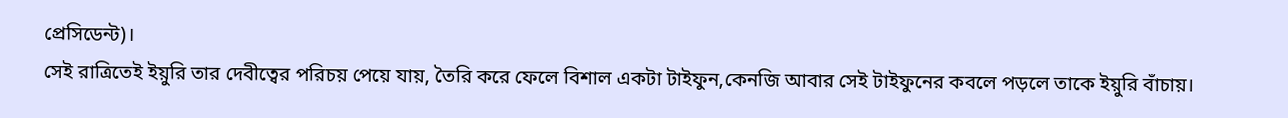প্রেসিডেন্ট)।
সেই রাত্রিতেই ইয়ুরি তার দেবীত্বের পরিচয় পেয়ে যায়, তৈরি করে ফেলে বিশাল একটা টাইফুন,কেনজি আবার সেই টাইফুনের কবলে পড়লে তাকে ইয়ুরি বাঁচায়।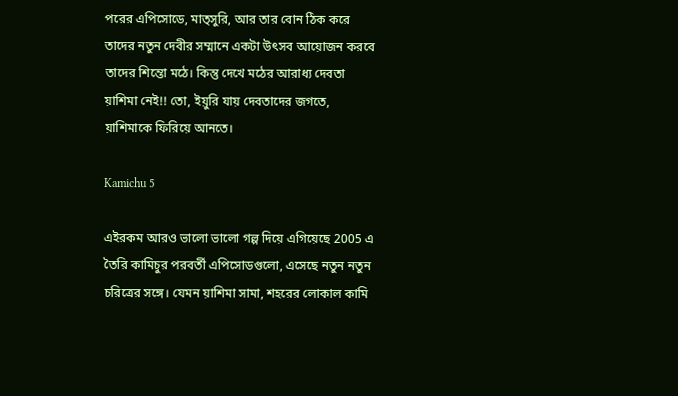পরের এপিসোডে, মাত্সুরি, আর তার বোন ঠিক করে তাদের নতুন দেবীর সম্মানে একটা উৎসব আয়োজন করবে তাদের শিন্তো মঠে। কিন্তু দেখে মঠের আরাধ্য দেবতা য়াশিমা নেই!! তো, ইয়ুরি যায় দেবতাদের জগতে, য়াশিমাকে ফিরিয়ে আনতে।

Kamichu 5

এইরকম আরও ভালো ভালো গল্প দিয়ে এগিয়েছে 2005 এ তৈরি কামিচুর পরবর্তী এপিসোডগুলো, এসেছে নতুন নতুন চরিত্রের সঙ্গে। যেমন য়াশিমা সামা, শহরের লোকাল কামি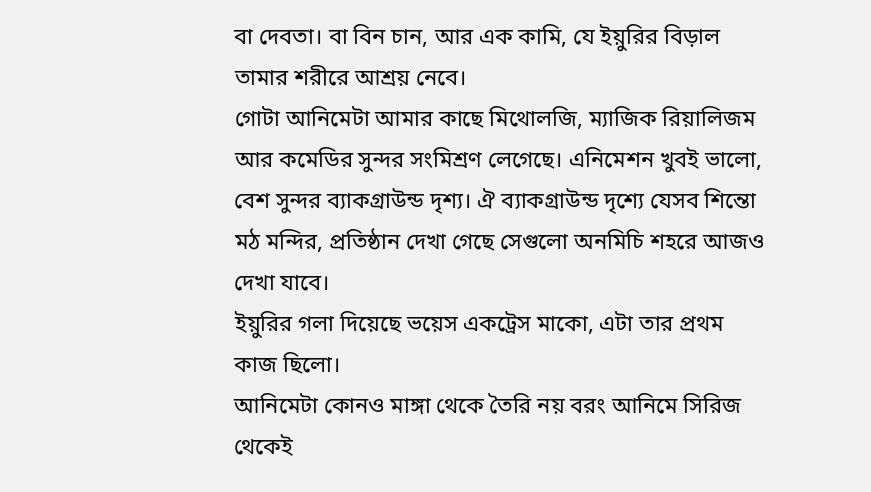বা দেবতা। বা বিন চান, আর এক কামি, যে ইয়ুরির বিড়াল তামার শরীরে আশ্রয় নেবে।
গোটা আনিমেটা আমার কাছে মিথোলজি, ম্যাজিক রিয়ালিজম আর কমেডির সুন্দর সংমিশ্রণ লেগেছে। এনিমেশন খুবই ভালো, বেশ সুন্দর ব্যাকগ্রাউন্ড দৃশ্য। ঐ ব্যাকগ্রাউন্ড দৃশ্যে যেসব শিন্তো মঠ মন্দির, প্রতিষ্ঠান দেখা গেছে সেগুলো অনমিচি শহরে আজও দেখা যাবে।
ইয়ুরির গলা দিয়েছে ভয়েস একট্রেস মাকো, এটা তার প্রথম কাজ ছিলো।
আনিমেটা কোনও মাঙ্গা থেকে তৈরি নয় বরং আনিমে সিরিজ থেকেই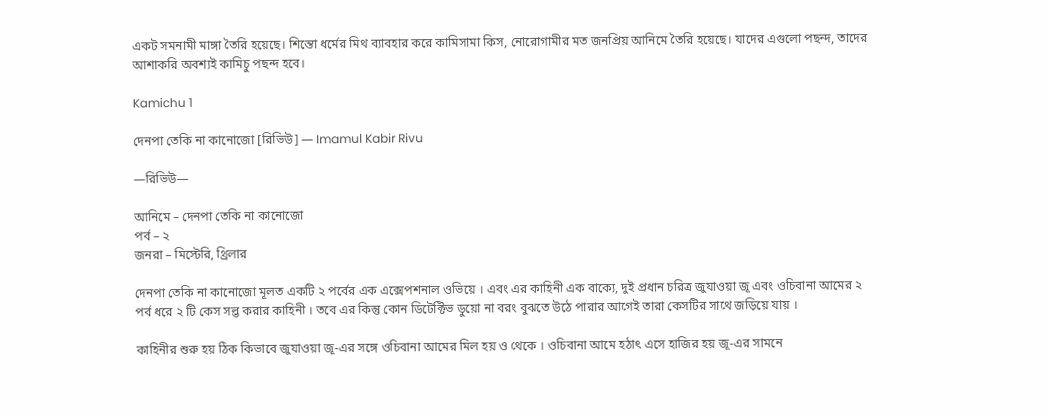একট সমনামী মাঙ্গা তৈরি হয়েছে। শিন্তো ধর্মের মিথ ব্যাবহার করে কামিসামা কিস, নোরোগামীর মত জনপ্রিয় আনিমে তৈরি হয়েছে। যাদের এগুলো পছন্দ, তাদের আশাকরি অবশ্যই কামিচু পছন্দ হবে।

Kamichu 1

দেনপা তেকি না কানোজো [রিভিউ] — Imamul Kabir Rivu

—রিভিউ—

আনিমে – দেনপা তেকি না কানোজো
পর্ব – ২
জনরা – মিস্টেরি, থ্রিলার

দেনপা তেকি না কানোজো মূলত একটি ২ পর্বের এক এক্সেপশনাল ওভিয়ে । এবং এর কাহিনী এক বাক্যে, দুই প্রধান চরিত্র জুযাওয়া জূ এবং ওচিবানা আমের ২ পর্ব ধরে ২ টি কেস সল্ভ করার কাহিনী । তবে এর কিন্তু কোন ডিটেক্টিভ ডুয়ো না বরং বুঝতে উঠে পারার আগেই তারা কেসটির সাথে জড়িয়ে যায় ।

কাহিনীর শুরু হয় ঠিক কিভাবে জুযাওয়া জূ-এর সঙ্গে ওচিবানা আমের মিল হয় ও থেকে । ওচিবানা আমে হঠাৎ এসে হাজির হয় জূ-এর সামনে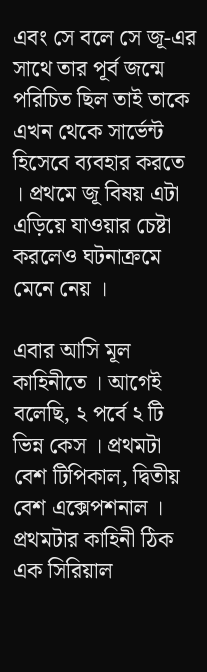এবং সে বলে সে জূ-এর সাথে তার পূর্ব জন্মে পরিচিত ছিল তাই তাকে এখন থেকে সার্ভেন্ট হিসেবে ব্যবহার করতে । প্রথমে জূ বিষয় এটা এড়িয়ে যাওয়ার চেষ্টা করলেও ঘটনাক্রমে মেনে নেয় ।

এবার আসি মূল কাহিনীতে । আগেই বলেছি, ২ পর্বে ২ টি ভিন্ন কেস । প্রথমটা বেশ টিপিকাল, দ্বিতীয় বেশ এক্সেপশনাল । প্রথমটার কাহিনী ঠিক এক সিরিয়াল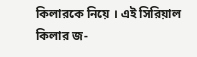কিলারকে নিয়ে । এই সিরিয়াল কিলার জ-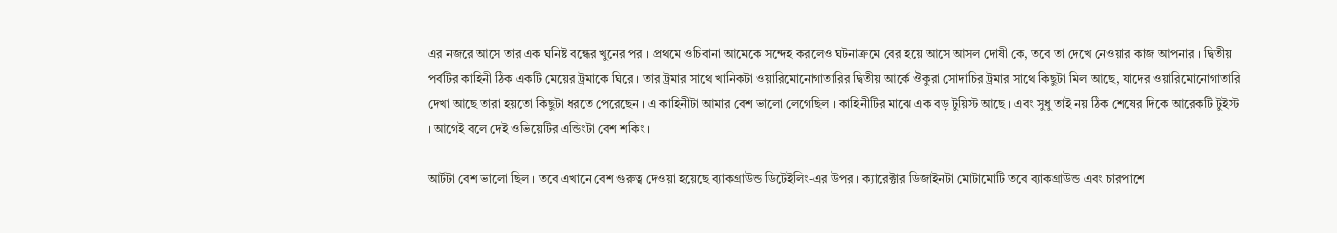এর নজরে আসে তার এক ঘনিষ্ট বন্ধের খুনের পর । প্রথমে ওচিবানা আমেকে সন্দেহ করলেও ঘটনাক্রমে বের হয়ে আসে আসল দোষী কে, তবে তা দেখে নেওয়ার কাজ আপনার । দ্বিতীয় পর্বটির কাহিনী ঠিক একটি মেয়ের ট্রমাকে ঘিরে । তার ট্রমার সাথে খানিকটা ওয়ারিমোনোগাতারির দ্বিতীয় আর্কে ঔকুরা সোদাচির ট্রমার সাথে কিছুটা মিল আছে, যাদের ওয়ারিমোনোগাতারি দেখা আছে তারা হয়তো কিছুটা ধরতে পেরেছেন । এ কাহিনীটা আমার বেশ ভালো লেগেছিল । কাহিনীটির মাঝে এক বড় টুয়িস্ট আছে । এবং সুধু তাই নয় ঠিক শেষের দিকে আরেকটি টুইস্ট । আগেই বলে দেই ওভিয়েটির এন্ডিংটা বেশ শকিং ।

আর্টটা বেশ ভালো ছিল । তবে এখানে বেশ গুরুত্ব দেওয়া হয়েছে ব্যাকগ্রাউন্ড ডিটেইলিং-এর উপর । ক্যারেক্টার ডিজাইনটা মোটামোটি তবে ব্যাকগ্রাউন্ড এবং চারপাশে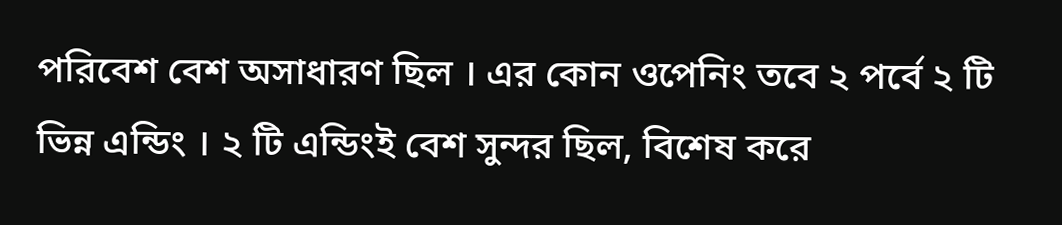পরিবেশ বেশ অসাধারণ ছিল । এর কোন ওপেনিং তবে ২ পর্বে ২ টি ভিন্ন এন্ডিং । ২ টি এন্ডিংই বেশ সুন্দর ছিল, বিশেষ করে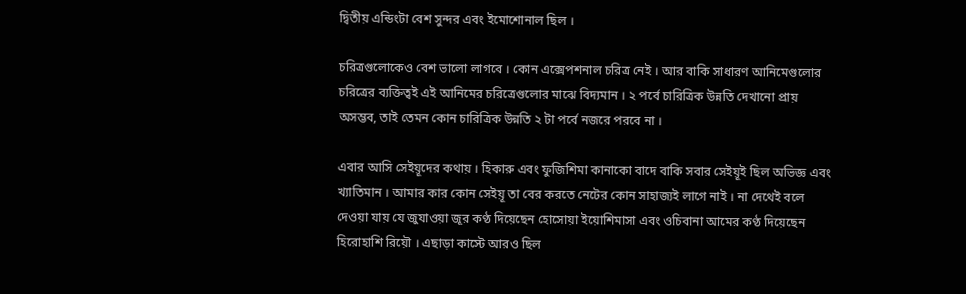দ্বিতীয় এন্ডিংটা বেশ সুন্দর এবং ইমোশোনাল ছিল ।

চরিত্রগুলোকেও বেশ ভালো লাগবে । কোন এক্সেপশনাল চরিত্র নেই । আর বাকি সাধারণ আনিমেগুলোর চরিত্রের ব্যক্তিত্বই এই আনিমের চরিত্রেগুলোর মাঝে বিদ্যমান । ২ পর্বে চারিত্রিক উন্নতি দেখানো প্রায় অসম্ভব, তাই তেমন কোন চারিত্রিক উন্নতি ২ টা পর্বে নজরে পরবে না ।

এবার আসি সেইয়ূদের কথায় । হিকারু এবং ফুজিশিমা কানাকো বাদে বাকি সবার সেইয়ূই ছিল অভিজ্ঞ এবং খ্যাতিমান । আমার কার কোন সেইয়ূ তা বের করতে নেটের কোন সাহাজ্যই লাগে নাই । না দেথেই বলে দেওয়া যায় যে জুযাওয়া জূর কণ্ঠ দিয়েছেন হোসোয়া ইয়োশিমাসা এবং ওচিবানা আমের কণ্ঠ দিয়েছেন হিরোহাশি রিয়ৌ । এছাড়া কাস্টে আরও ছিল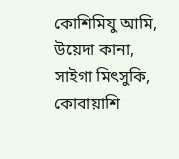কোশিমিযু আমি, উয়েদা কানা, সাইগা মিৎসুকি, কোবায়াশি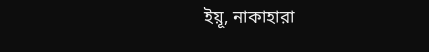ইয়ূ, নাকাহারা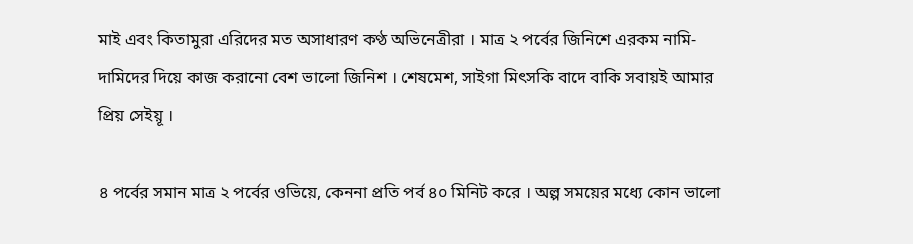মাই এবং কিতামুরা এরিদের মত অসাধারণ কণ্ঠ অভিনেত্রীরা । মাত্র ২ পর্বের জিনিশে এরকম নামি-দামিদের দিয়ে কাজ করানো বেশ ভালো জিনিশ । শেষমেশ, সাইগা মিৎসকি বাদে বাকি সবায়ই আমার প্রিয় সেইয়ূ ।

৪ পর্বের সমান মাত্র ২ পর্বের ওভিয়ে, কেননা প্রতি পর্ব ৪০ মিনিট করে । অল্প সময়ের মধ্যে কোন ভালো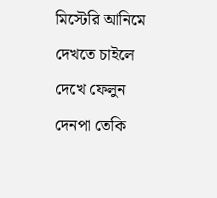মিস্টেরি আনিমে দেখতে চাইলে দেখে ফেলুন দেনপা তেকি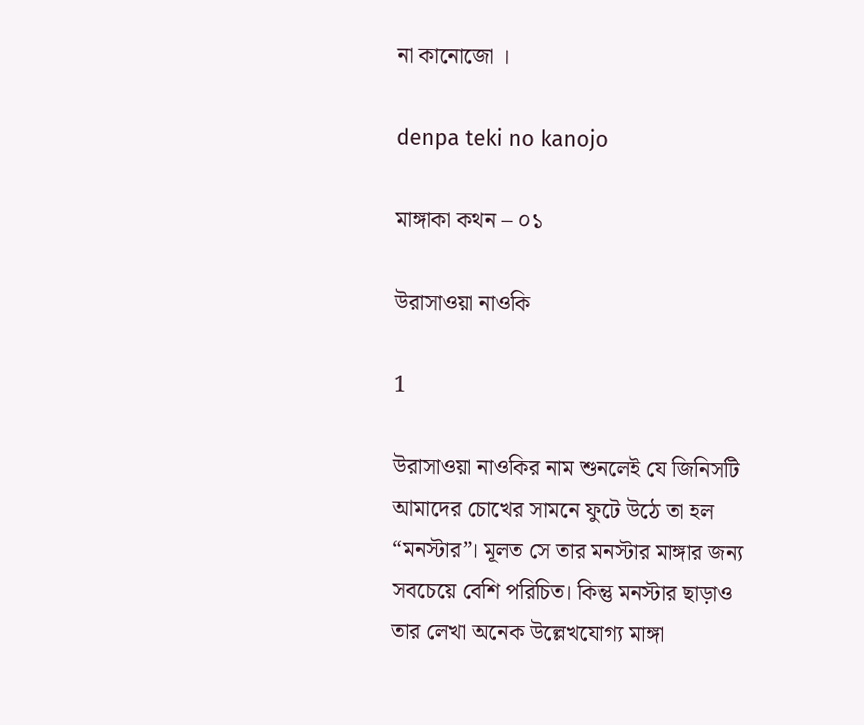না কানোজো ।

denpa teki no kanojo

মাঙ্গাকা কথন – ০১

উরাসাওয়া নাওকি

1

উরাসাওয়া নাওকির নাম শুনলেই যে জিনিসটি আমাদের চোখের সামনে ফুটে উঠে তা হল “মনস্টার”। মূলত সে তার মনস্টার মাঙ্গার জন্য সবচেয়ে বেশি পরিচিত। কিন্তু মনস্টার ছাড়াও তার লেখা অনেক উল্লেখযোগ্য মাঙ্গা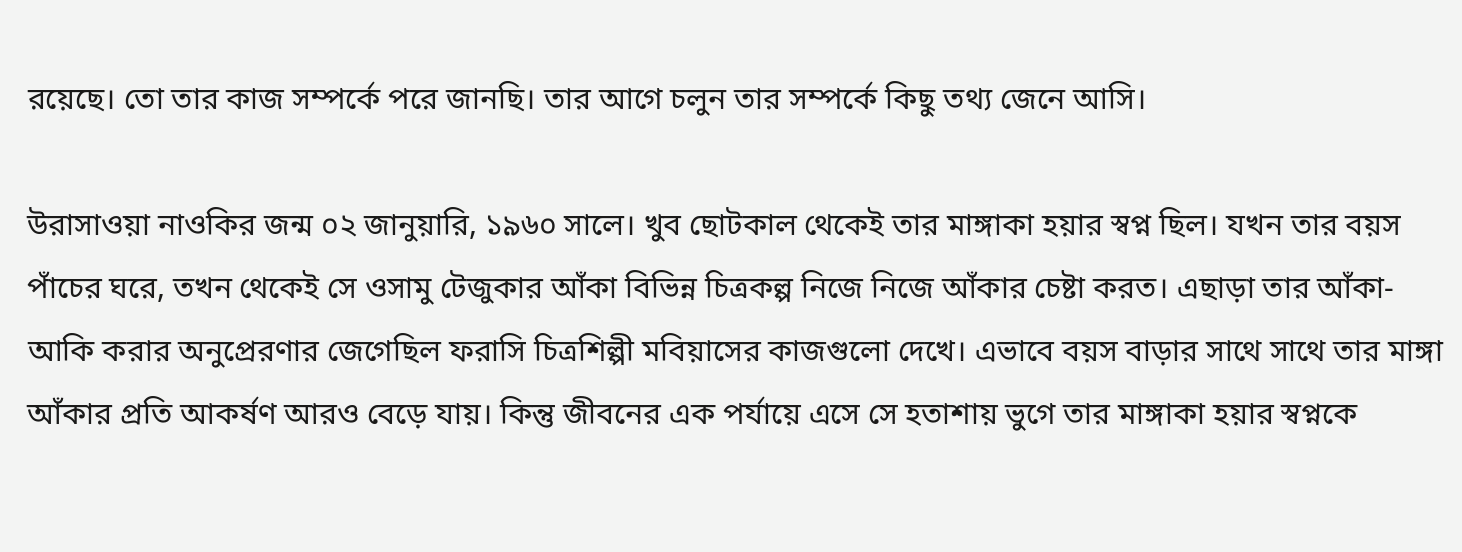রয়েছে। তো তার কাজ সম্পর্কে পরে জানছি। তার আগে চলুন তার সম্পর্কে কিছু তথ্য জেনে আসি।

উরাসাওয়া নাওকির জন্ম ০২ জানুয়ারি, ১৯৬০ সালে। খুব ছোটকাল থেকেই তার মাঙ্গাকা হয়ার স্বপ্ন ছিল। যখন তার বয়স পাঁচের ঘরে, তখন থেকেই সে ওসামু টেজুকার আঁকা বিভিন্ন চিত্রকল্প নিজে নিজে আঁকার চেষ্টা করত। এছাড়া তার আঁকা-আকি করার অনুপ্রেরণার জেগেছিল ফরাসি চিত্রশিল্পী মবিয়াসের কাজগুলো দেখে। এভাবে বয়স বাড়ার সাথে সাথে তার মাঙ্গা আঁকার প্রতি আকর্ষণ আরও বেড়ে যায়। কিন্তু জীবনের এক পর্যায়ে এসে সে হতাশায় ভুগে তার মাঙ্গাকা হয়ার স্বপ্নকে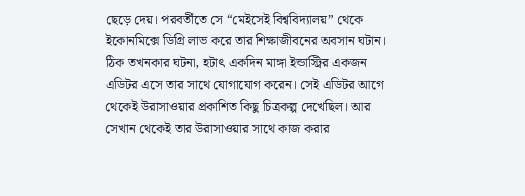ছেড়ে দেয়। পরবর্তীতে সে “মেইসেই বিশ্ববিদ্যালয়” থেকে ইকোনমিক্সে ডিগ্রি লাভ করে তার শিক্ষাজীবনের অবসান ঘটান। ঠিক তখনকার ঘটনা, হটাৎ একদিন মাঙ্গা ইন্ডাস্ট্রির একজন এডিটর এসে তার সাথে যোগাযোগ করেন। সেই এডিটর আগে থেকেই উরাসাওয়ার প্রকাশিত কিছু চিত্রকল্প দেখেছিল। আর সেখান থেকেই তার উরাসাওয়ার সাথে কাজ করার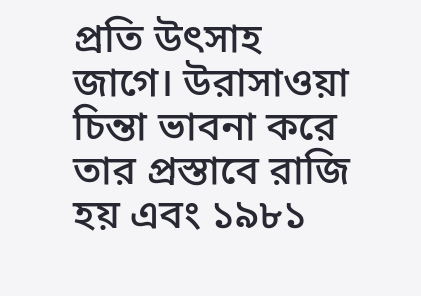প্রতি উৎসাহ জাগে। উরাসাওয়া চিন্তা ভাবনা করে তার প্রস্তাবে রাজি হয় এবং ১৯৮১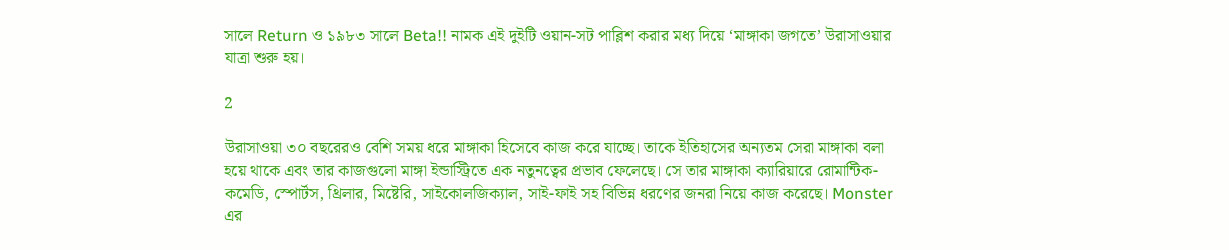সালে Return ও ১৯৮৩ সালে Beta!! নামক এই দুইটি ওয়ান-সট পাব্লিশ করার মধ্য দিয়ে ‘মাঙ্গাকা জগতে’ উরাসাওয়ার যাত্রা শুরু হয়।

2

উরাসাওয়া ৩০ বছরেরও বেশি সময় ধরে মাঙ্গাকা হিসেবে কাজ করে যাচ্ছে। তাকে ইতিহাসের অন্যতম সেরা মাঙ্গাকা বলা হয়ে থাকে এবং তার কাজগুলো মাঙ্গা ইন্ডাস্ট্রিতে এক নতুনত্বের প্রভাব ফেলেছে। সে তার মাঙ্গাকা ক্যারিয়ারে রোমান্টিক-কমেডি, স্পোর্টস, থ্রিলার, মিষ্টেরি, সাইকোলজিক্যাল, সাই-ফাই সহ বিভিন্ন ধরণের জনরা নিয়ে কাজ করেছে। Monster এর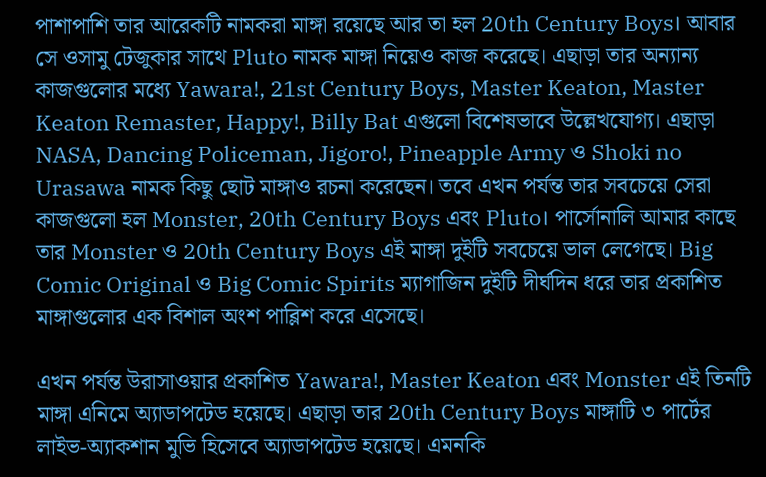পাশাপাশি তার আরেকটি নামকরা মাঙ্গা রয়েছে আর তা হল 20th Century Boys। আবার সে ওসামু টেজুকার সাথে Pluto নামক মাঙ্গা নিয়েও কাজ করেছে। এছাড়া তার অন্যান্য কাজগুলোর মধ্যে Yawara!, 21st Century Boys, Master Keaton, Master Keaton Remaster, Happy!, Billy Bat এগুলো বিশেষভাবে উল্লেখযোগ্য। এছাড়া NASA, Dancing Policeman, Jigoro!, Pineapple Army ও Shoki no Urasawa নামক কিছু ছোট মাঙ্গাও রচনা করেছেন। তবে এখন পর্যন্ত তার সবচেয়ে সেরা কাজগুলো হল Monster, 20th Century Boys এবং Pluto। পার্সোনালি আমার কাছে তার Monster ও 20th Century Boys এই মাঙ্গা দুইটি সবচেয়ে ভাল লেগেছে। Big Comic Original ও Big Comic Spirits ম্যাগাজিন দুইটি দীর্ঘদিন ধরে তার প্রকাশিত মাঙ্গাগুলোর এক বিশাল অংশ পাব্লিশ করে এসেছে।

এখন পর্যন্ত উরাসাওয়ার প্রকাশিত Yawara!, Master Keaton এবং Monster এই তিনটি মাঙ্গা এনিমে অ্যাডাপটেড হয়েছে। এছাড়া তার 20th Century Boys মাঙ্গাটি ৩ পার্টের লাইভ-অ্যাকশান মুভি হিসেবে অ্যাডাপটেড হয়েছে। এমনকি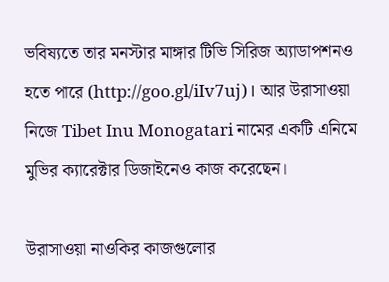ভবিষ্যতে তার মনস্টার মাঙ্গার টিভি সিরিজ অ্যাডাপশনও হতে পারে (http://goo.gl/iIv7uj)। আর উরাসাওয়া নিজে Tibet Inu Monogatari নামের একটি এনিমে মুভির ক্যারেক্টার ডিজাইনেও কাজ করেছেন।

উরাসাওয়া নাওকির কাজগুলোর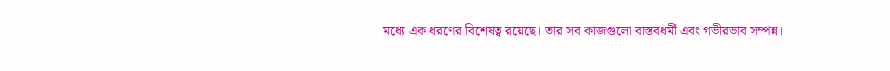মধ্যে এক ধরণের বিশেষত্ব রয়েছে। তার সব কাজগুলো বাস্তবধর্মী এবং গভীরভাব সম্পন্ন।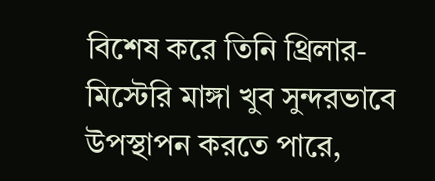বিশেষ করে তিনি থ্রিলার-মিস্টেরি মাঙ্গা খুব সুন্দরভাবে উপস্থাপন করতে পারে,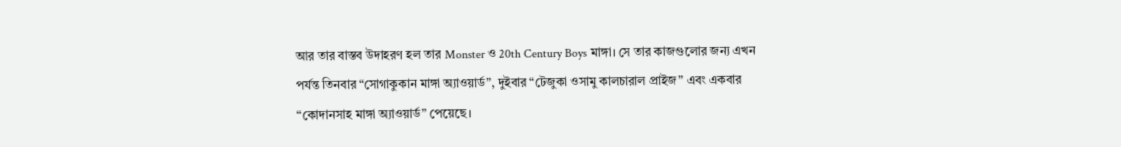আর তার বাস্তব উদাহরণ হল তার Monster ও 20th Century Boys মাঙ্গা। সে তার কাজগুলোর জন্য এখন পর্যন্ত তিনবার “সোগাকুকান মাঙ্গা অ্যাওয়ার্ড”, দুইবার “টেজুকা ওসামু কালচারাল প্রাইজ” এবং একবার “কোদানসাহ মাঙ্গা অ্যাওয়ার্ড” পেয়েছে।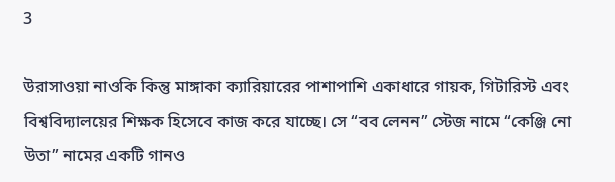3

উরাসাওয়া নাওকি কিন্তু মাঙ্গাকা ক্যারিয়ারের পাশাপাশি একাধারে গায়ক, গিটারিস্ট এবং বিশ্ববিদ্যালয়ের শিক্ষক হিসেবে কাজ করে যাচ্ছে। সে “বব লেনন” স্টেজ নামে “কেঞ্জি নো উতা” নামের একটি গানও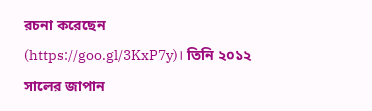রচনা করেছেন (https://goo.gl/3KxP7y)। তিনি ২০১২ সালের জাপান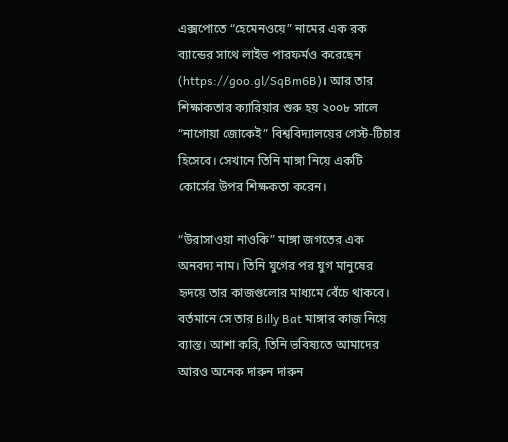এক্সপোতে “হেমেনওয়ে” নামের এক রক ব্যান্ডের সাথে লাইভ পারফর্মও করেছেন (https://goo.gl/SqBm6B)। আর তার শিক্ষাকতার ক্যারিয়ার শুরু হয় ২০০৮ সালে “নাগোয়া জোকেই” বিশ্ববিদ্যালয়ের গেস্ট-টিচার হিসেবে। সেখানে তিনি মাঙ্গা নিয়ে একটি কোর্সের উপর শিক্ষকতা করেন।

“উরাসাওয়া নাওকি” মাঙ্গা জগতের এক অনবদ্য নাম। তিনি যুগের পর যুগ মানুষের হৃদয়ে তার কাজগুলোর মাধ্যমে বেঁচে থাকবে। বর্তমানে সে তার Billy Bat মাঙ্গার কাজ নিয়ে ব্যাস্ত। আশা করি, তিনি ভবিষ্যতে আমাদের আরও অনেক দারুন দারুন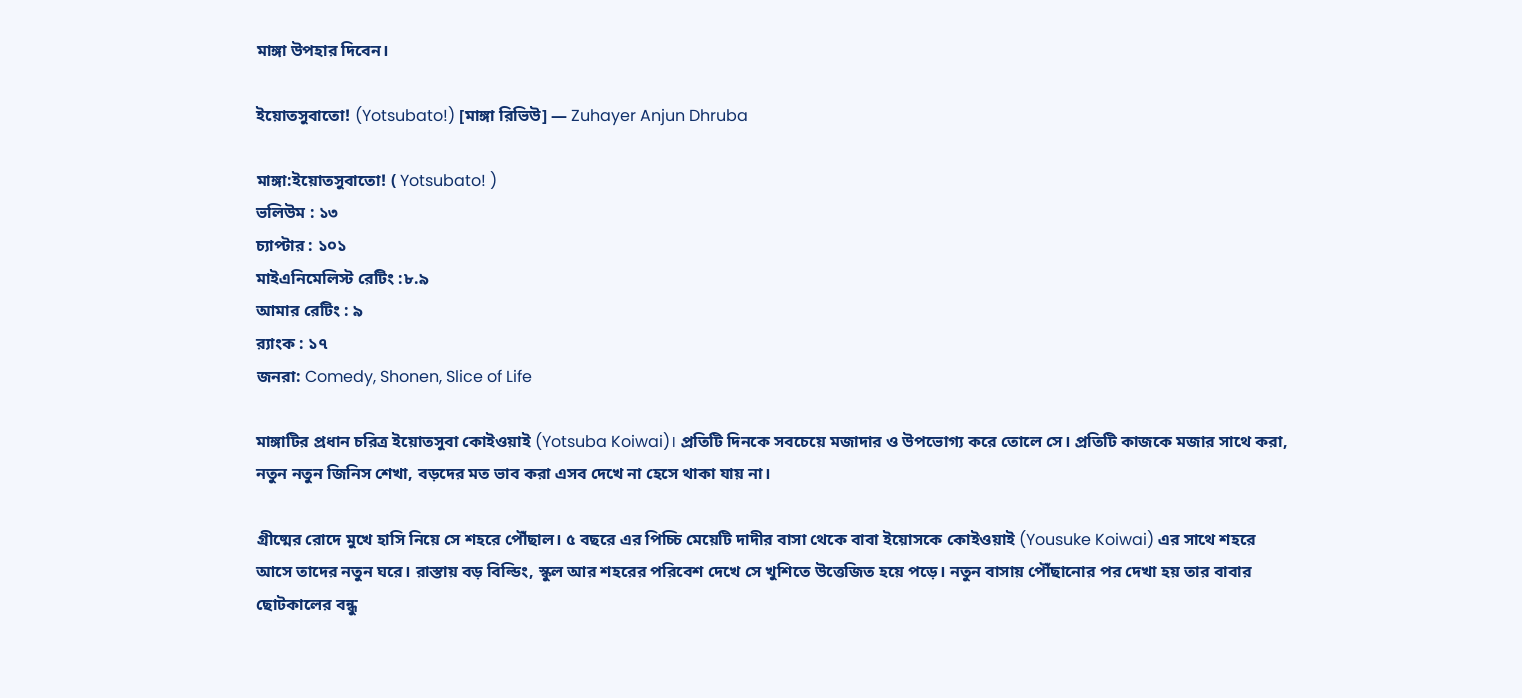মাঙ্গা উপহার দিবেন।

ইয়োতসুবাতো! (Yotsubato!) [মাঙ্গা রিভিউ] — Zuhayer Anjun Dhruba

মাঙ্গা:ইয়োতসুবাতো! ( Yotsubato! )
ভলিউম : ১৩
চ্যাপ্টার : ১০১
মাইএনিমেলিস্ট রেটিং :৮.৯
আমার রেটিং : ৯
র‍্যাংক : ১৭
জনরা: Comedy, Shonen, Slice of Life

মাঙ্গাটির প্রধান চরিত্র ইয়োতসুবা কোইওয়াই (Yotsuba Koiwai)। প্রতিটি দিনকে সবচেয়ে মজাদার ও উপভোগ্য করে তোলে সে। প্রতিটি কাজকে মজার সাথে করা, নতুন নতুন জিনিস শেখা, বড়দের মত ভাব করা এসব দেখে না হেসে থাকা যায় না।

গ্রীষ্মের রোদে মুখে হাসি নিয়ে সে শহরে পৌঁছাল। ৫ বছরে এর পিচ্চি মেয়েটি দাদীর বাসা থেকে বাবা ইয়োসকে কোইওয়াই (Yousuke Koiwai) এর সাথে শহরে আসে তাদের নতুন ঘরে। রাস্তায় বড় বিল্ডিং, স্কুল আর শহরের পরিবেশ দেখে সে খুশিতে উত্তেজিত হয়ে পড়ে। নতুন বাসায় পৌঁছানোর পর দেখা হয় তার বাবার ছোটকালের বন্ধু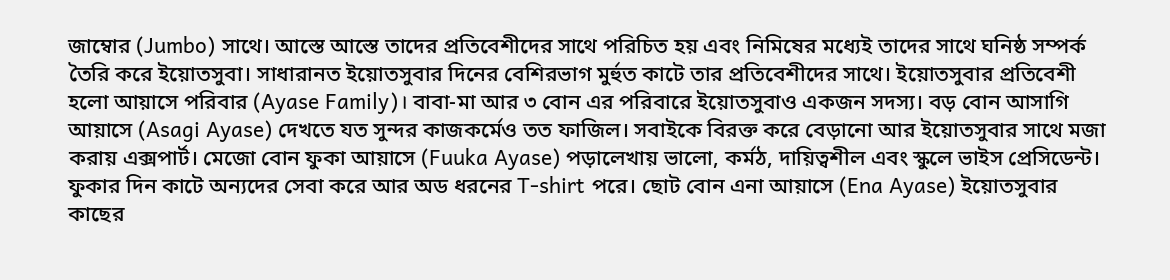জাম্বোর (Jumbo) সাথে। আস্তে আস্তে তাদের প্রতিবেশীদের সাথে পরিচিত হয় এবং নিমিষের মধ্যেই তাদের সাথে ঘনিষ্ঠ সম্পর্ক তৈরি করে ইয়োতসুবা। সাধারানত ইয়োতসুবার দিনের বেশিরভাগ মুর্হুত কাটে তার প্রতিবেশীদের সাথে। ইয়োতসুবার প্রতিবেশী হলো আয়াসে পরিবার (Ayase Family)। বাবা-মা আর ৩ বোন এর পরিবারে ইয়োতসুবাও একজন সদস্য। বড় বোন আসাগি আয়াসে (Asagi Ayase) দেখতে যত সুন্দর কাজকর্মেও তত ফাজিল। সবাইকে বিরক্ত করে বেড়ানো আর ইয়োতসুবার সাথে মজা করায় এক্সপার্ট। মেজো বোন ফুকা আয়াসে (Fuuka Ayase) পড়ালেখায় ভালো, কর্মঠ, দায়িত্বশীল এবং স্কুলে ভাইস প্রেসিডেন্ট। ফুকার দিন কাটে অন্যদের সেবা করে আর অড ধরনের T-shirt পরে। ছোট বোন এনা আয়াসে (Ena Ayase) ইয়োতসুবার কাছের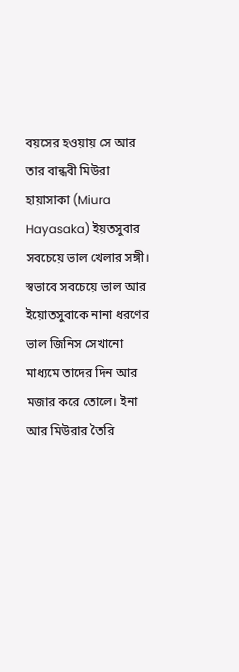বয়সের হওয়ায় সে আর তার বান্ধবী মিউরা হায়াসাকা (Miura Hayasaka) ইয়তসুবার সবচেয়ে ভাল খেলার সঙ্গী। স্বভাবে সবচেয়ে ভাল আর ইয়োতসুবাকে নানা ধরণের ভাল জিনিস সেখানো মাধ্যমে তাদের দিন আর মজার করে তোলে। ইনা আর মিউরার তৈরি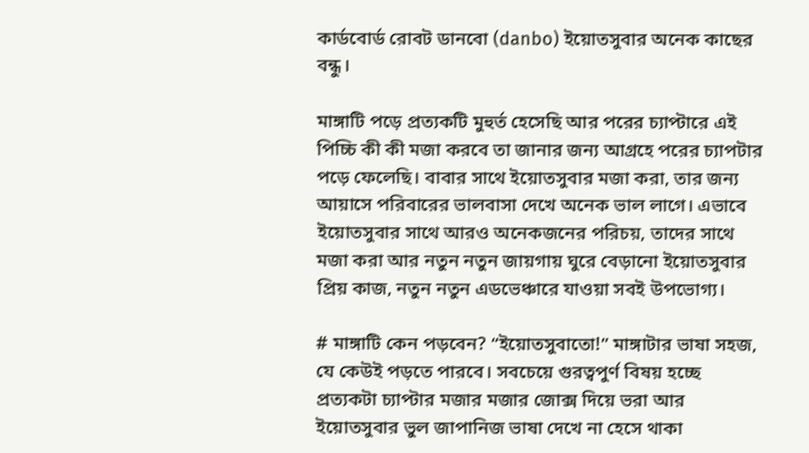কার্ডবোর্ড রোবট ডানবো (danbo) ইয়োতসুবার অনেক কাছের বন্ধু।

মাঙ্গাটি পড়ে প্রত্যকটি মুহুর্ত হেসেছি আর পরের চ্যাপ্টারে এই পিচ্চি কী কী মজা করবে তা জানার জন্য আগ্রহে পরের চ্যাপটার পড়ে ফেলেছি। বাবার সাথে ইয়োতসুবার মজা করা, তার জন্য আয়াসে পরিবারের ভালবাসা দেখে অনেক ভাল লাগে। এভাবে ইয়োতসুবার সাথে আরও অনেকজনের পরিচয়, তাদের সাথে মজা করা আর নতুন নতুন জায়গায় ঘুরে বেড়ানো ইয়োতসুবার প্রিয় কাজ, নতুন নতুন এডভেঞ্চারে যাওয়া সবই উপভোগ্য।

# মাঙ্গাটি কেন পড়বেন? “ইয়োতসুবাতো!” মাঙ্গাটার ভাষা সহজ, যে কেউই পড়তে পারবে। সবচেয়ে গুরত্বপুর্ণ বিষয় হচ্ছে প্রত্যকটা চ্যাপ্টার মজার মজার জোক্স দিয়ে ভরা আর ইয়োতসুবার ভুল জাপানিজ ভাষা দেখে না হেসে থাকা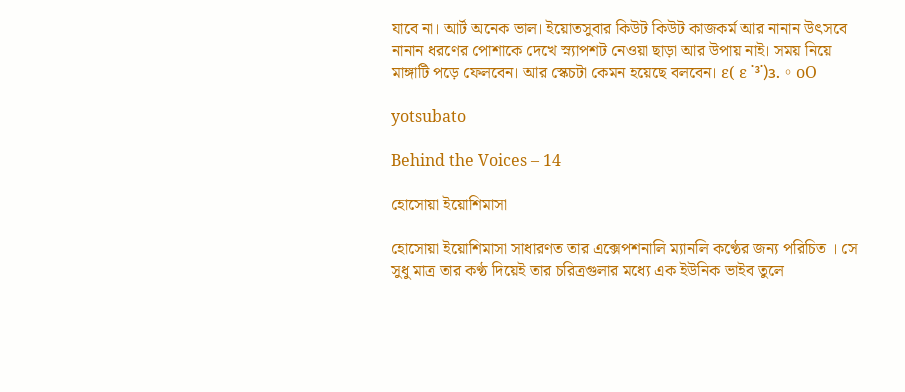যাবে না। আর্ট অনেক ভাল। ইয়োতসুবার কিউট কিউট কাজকর্ম আর নানান উৎসবে নানান ধরণের পোশাকে দেখে স্ন্যাপশট নেওয়া ছাড়া আর উপায় নাই। সময় নিয়ে মাঙ্গাটি পড়ে ফেলবেন। আর স্কেচটা কেমন হয়েছে বলবেন। ε( ε ˙³˙)з.。oO

yotsubato

Behind the Voices – 14

হোসোয়া ইয়োশিমাসা

হোসোয়া ইয়োশিমাসা সাধারণত তার এক্সেপশনালি ম্যানলি কণ্ঠের জন্য পরিচিত । সে সুধু মাত্র তার কণ্ঠ দিয়েই তার চরিত্রগুলার মধ্যে এক ইউনিক ভাইব তুলে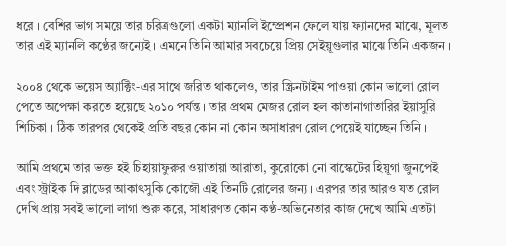ধরে । বেশির ভাগ সময়ে তার চরিত্রগুলো একটা ম্যানলি ইম্প্রেশন ফেলে যায় ফ্যানদের মাঝে, মূলত তার এই ম্যানলি কণ্ঠের জন্যেই । এমনে তিনি আমার সবচেয়ে প্রিয় সেইয়ূগুলার মাঝে তিনি একজন ।

২০০৪ থেকে ভয়েস অ্যাক্টিং-এর সাথে জরিত থাকলেও, তার স্ক্রিনটাইম পাওয়া কোন ভালো রোল পেতে অপেক্ষা করতে হয়েছে ২০১০ পর্যন্ত । তার প্রথম মেজর রোল হল কাতানাগাতারির ইয়াসুরি শিচিকা । ঠিক তারপর থেকেই প্রতি বছর কোন না কোন অসাধারণ রোল পেয়েই যাচ্ছেন তিনি ।

আমি প্রথমে তার ভক্ত হই চিহায়াফুরুর ওয়াতায়া আরাতা, কুরোকো নো বাস্কেটের হিয়ূগা জুনপেই এবং স্ট্রাইক দি ব্লাডের আকাৎসুকি কোজৌ এই তিনটি রোলের জন্য । এরপর তার আরও যত রোল দেখি প্রায় সবই ভালো লাগা শুরু করে, সাধারণত কোন কণ্ঠ-অভিনেতার কাজ দেখে আমি এতটা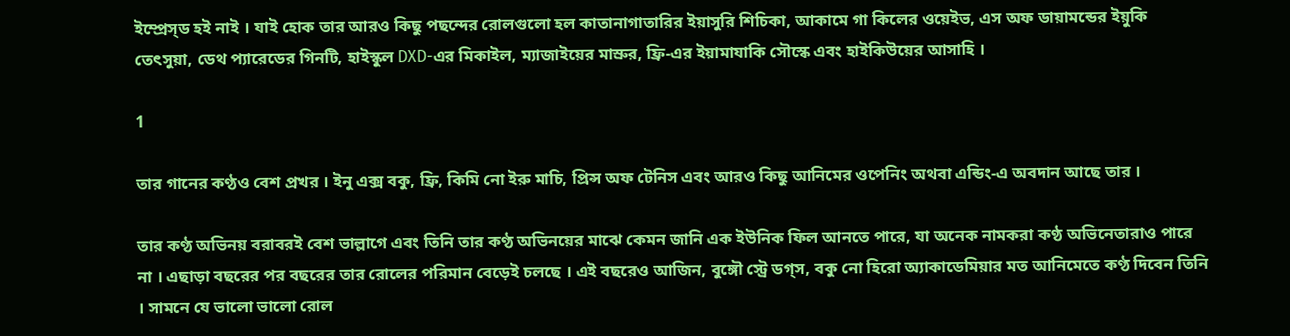ইম্প্রেস্ড হই নাই । যাই হোক তার আরও কিছু পছন্দের রোলগুলো হল কাতানাগাতারির ইয়াসুরি শিচিকা, আকামে গা কিলের ওয়েইভ, এস অফ ডায়ামন্ডের ইয়ুকি তেৎসুয়া, ডেথ প্যারেডের গিনটি, হাইস্কুল DXD-এর মিকাইল, ম্যাজাইয়ের মাস্রুর, ফ্রি-এর ইয়ামাযাকি সৌস্কে এবং হাইকিউয়ের আসাহি ।

1

তার গানের কণ্ঠও বেশ প্রখর । ইনু এক্স বকু, ফ্রি, কিমি নো ইরু মাচি, প্রিন্স অফ টেনিস এবং আরও কিছু আনিমের ওপেনিং অথবা এন্ডিং-এ অবদান আছে তার ।

তার কণ্ঠ অভিনয় বরাবরই বেশ ভাল্লাগে এবং তিনি তার কণ্ঠ অভিনয়ের মাঝে কেমন জানি এক ইউনিক ফিল আনতে পারে, যা অনেক নামকরা কণ্ঠ অভিনেতারাও পারে না । এছাড়া বছরের পর বছরের তার রোলের পরিমান বেড়েই চলছে । এই বছরেও আজিন, বুঙ্গৌ স্ট্রে ডগ্স, বকু নো হিরো অ্যাকাডেমিয়ার মত আনিমেতে কণ্ঠ দিবেন তিনি । সামনে যে ভালো ভালো রোল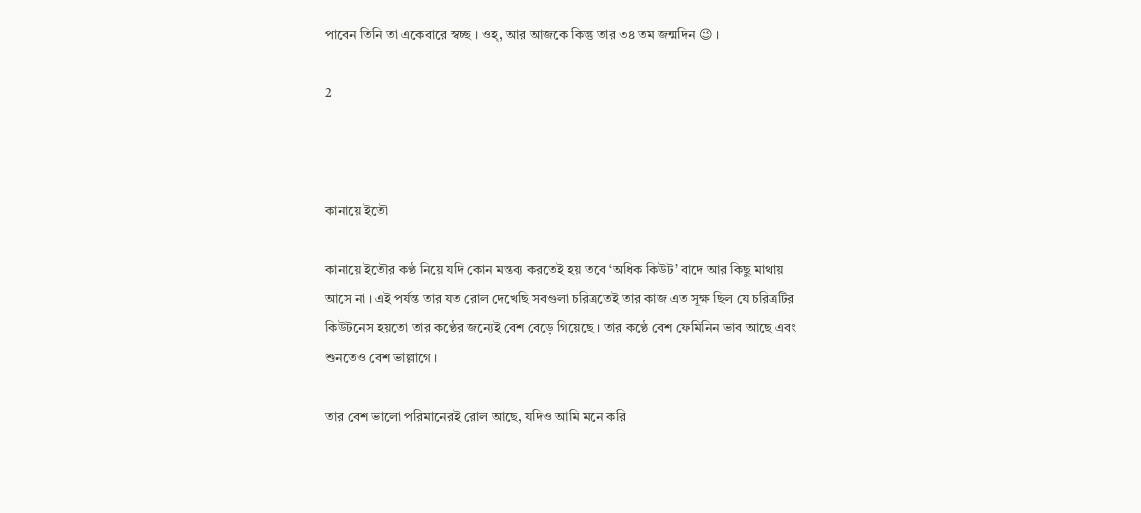পাবেন তিনি তা একেবারে স্বচ্ছ । ওহ্, আর আজকে কিন্তু তার ৩৪ তম জন্মদিন 😉 ।

2



কানায়ে ইতৌ

কানায়ে ইতৌর কণ্ঠ নিয়ে যদি কোন মন্তব্য করতেই হয় তবে ‘অধিক কিউট’ বাদে আর কিছু মাথায় আসে না । এই পর্যন্ত তার যত রোল দেখেছি সবগুলা চরিত্রতেই তার কাজ এত সূক্ষ ছিল যে চরিত্রটির কিউটনেস হয়তো তার কণ্ঠের জন্যেই বেশ বেড়ে গিয়েছে । তার কণ্ঠে বেশ ফেমিনিন ভাব আছে এবং শুনতেও বেশ ভাল্লাগে ।

তার বেশ ভালো পরিমানেরই রোল আছে, যদিও আমি মনে করি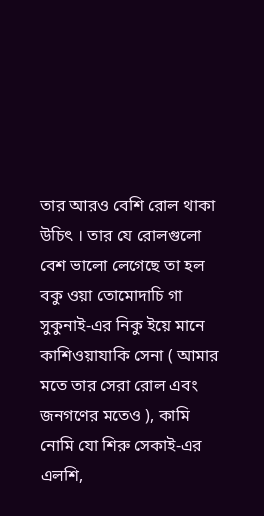তার আরও বেশি রোল থাকা উচিৎ । তার যে রোলগুলো বেশ ভালো লেগেছে তা হল বকু ওয়া তোমোদাচি গা সুকুনাই-এর নিকু ইয়ে মানে কাশিওয়াযাকি সেনা ( আমার মতে তার সেরা রোল এবং জনগণের মতেও ), কামি নোমি যো শিরু সেকাই-এর এলশি,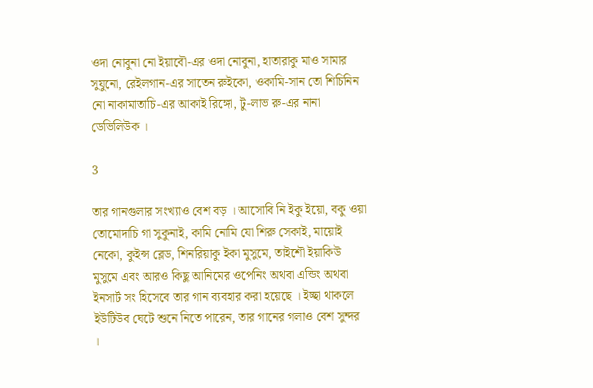ওদা নোবুনা নো ইয়াবৌ-এর ওদা নোবুনা, হাতারাকু মাও সামার সুযুনো, রেইলগান-এর সাতেন রুইকো, ওকামি-সান তো শিচিনিন নো নাকামাতাচি-এর আকাই রিঙ্গো, টু-লাভ রু-এর নানা ডেভিলিউক ।

3

তার গানগুলার সংখ্যাও বেশ বড় । আসোবি নি ইকু ইয়ো, বকু ওয়া তোমোদাচি গা সুকুনাই, কামি নোমি যো শিরু সেকাই, মায়োই নেকো, কুইন্স ব্লেড, শিনরিয়াকু ইকা মুসুমে, তাইশৌ ইয়াকিউ মুসুমে এবং আরও কিছু আনিমের ওপেনিং অথবা এন্ডিং অথবা ইনসার্ট সং হিসেবে তার গান ব্যবহার করা হয়েছে । ইচ্ছা থাকলে ইউটিউব ঘেটে শুনে নিতে পারেন, তার গানের গলাও বেশ সুন্দর ।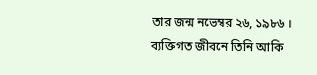তার জন্ম নভেম্বর ২৬, ১৯৮৬ । ব্যক্তিগত জীবনে তিনি আকি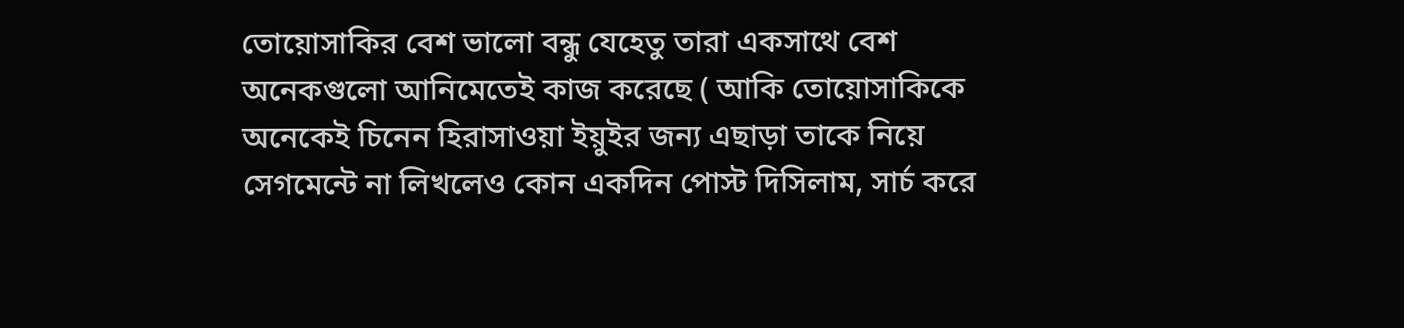তোয়োসাকির বেশ ভালো বন্ধু যেহেতু তারা একসাথে বেশ অনেকগুলো আনিমেতেই কাজ করেছে ( আকি তোয়োসাকিকে অনেকেই চিনেন হিরাসাওয়া ইয়ুইর জন্য এছাড়া তাকে নিয়ে সেগমেন্টে না লিখলেও কোন একদিন পোস্ট দিসিলাম, সার্চ করে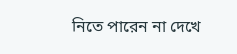নিতে পারেন না দেখে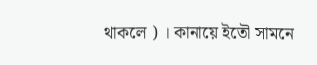থাকলে ) । কানায়ে ইতৌ সামনে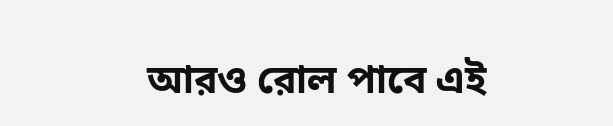আরও রোল পাবে এই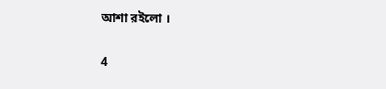আশা রইলো ।

4